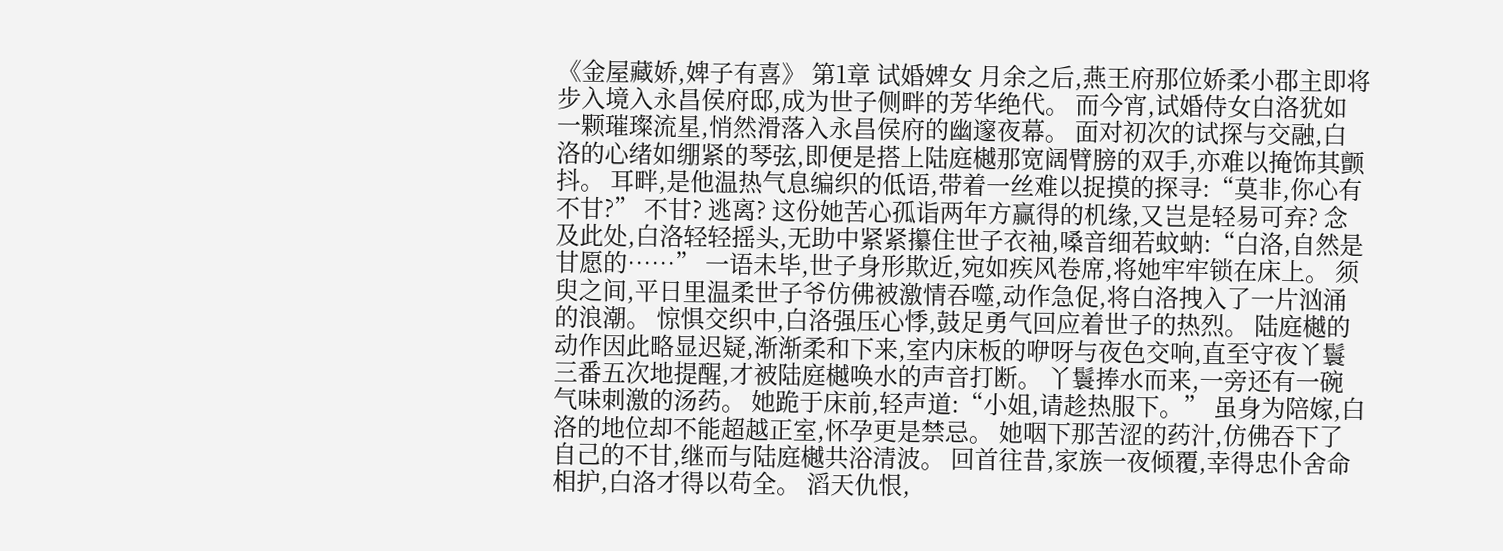《金屋藏娇,婢子有喜》 第1章 试婚婢女 月余之后,燕王府那位娇柔小郡主即将步入境入永昌侯府邸,成为世子侧畔的芳华绝代。 而今宵,试婚侍女白洛犹如一颗璀璨流星,悄然滑落入永昌侯府的幽邃夜幕。 面对初次的试探与交融,白洛的心绪如绷紧的琴弦,即便是搭上陆庭樾那宽阔臂膀的双手,亦难以掩饰其颤抖。 耳畔,是他温热气息编织的低语,带着一丝难以捉摸的探寻:“莫非,你心有不甘?” 不甘? 逃离? 这份她苦心孤诣两年方赢得的机缘,又岂是轻易可弃? 念及此处,白洛轻轻摇头,无助中紧紧攥住世子衣袖,嗓音细若蚊蚋:“白洛,自然是甘愿的……” 一语未毕,世子身形欺近,宛如疾风卷席,将她牢牢锁在床上。 须臾之间,平日里温柔世子爷仿佛被激情吞噬,动作急促,将白洛拽入了一片汹涌的浪潮。 惊惧交织中,白洛强压心悸,鼓足勇气回应着世子的热烈。 陆庭樾的动作因此略显迟疑,渐渐柔和下来,室内床板的咿呀与夜色交响,直至守夜丫鬟三番五次地提醒,才被陆庭樾唤水的声音打断。 丫鬟捧水而来,一旁还有一碗气味刺激的汤药。 她跪于床前,轻声道:“小姐,请趁热服下。” 虽身为陪嫁,白洛的地位却不能超越正室,怀孕更是禁忌。 她咽下那苦涩的药汁,仿佛吞下了自己的不甘,继而与陆庭樾共浴清波。 回首往昔,家族一夜倾覆,幸得忠仆舍命相护,白洛才得以苟全。 滔天仇恨,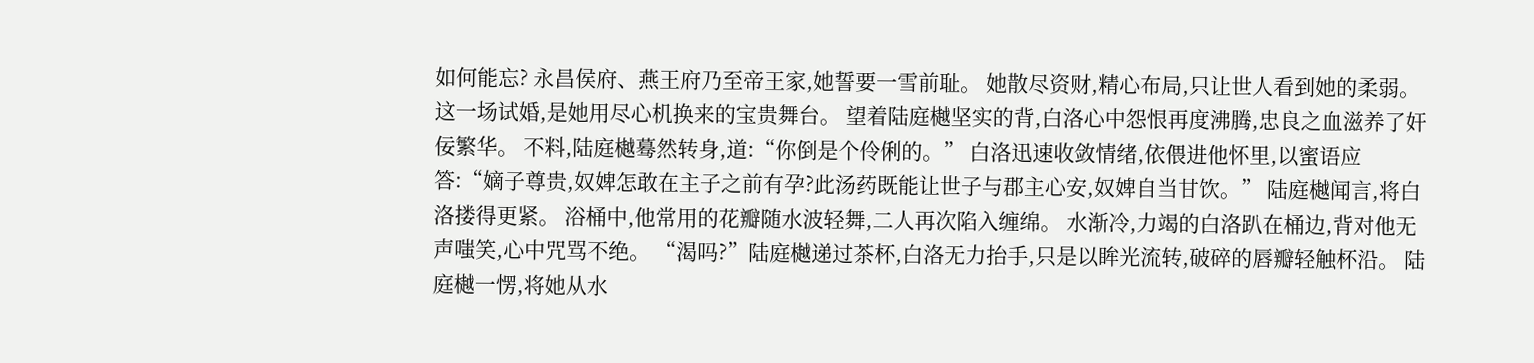如何能忘? 永昌侯府、燕王府乃至帝王家,她誓要一雪前耻。 她散尽资财,精心布局,只让世人看到她的柔弱。 这一场试婚,是她用尽心机换来的宝贵舞台。 望着陆庭樾坚实的背,白洛心中怨恨再度沸腾,忠良之血滋养了奸佞繁华。 不料,陆庭樾蓦然转身,道:“你倒是个伶俐的。” 白洛迅速收敛情绪,依偎进他怀里,以蜜语应答:“嫡子尊贵,奴婢怎敢在主子之前有孕?此汤药既能让世子与郡主心安,奴婢自当甘饮。” 陆庭樾闻言,将白洛搂得更紧。 浴桶中,他常用的花瓣随水波轻舞,二人再次陷入缠绵。 水渐冷,力竭的白洛趴在桶边,背对他无声嗤笑,心中咒骂不绝。 “渴吗?”陆庭樾递过茶杯,白洛无力抬手,只是以眸光流转,破碎的唇瓣轻触杯沿。 陆庭樾一愣,将她从水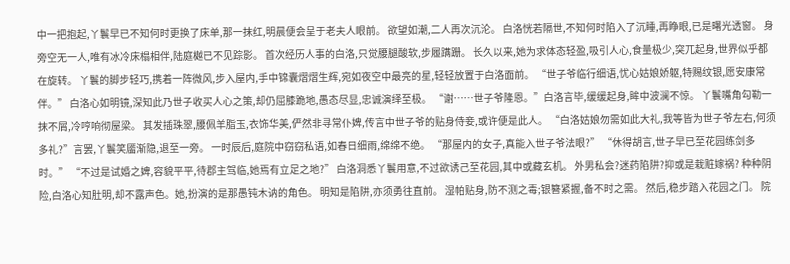中一把抱起,丫鬟早已不知何时更换了床单,那一抹红,明晨便会呈于老夫人眼前。 欲望如潮,二人再次沉沦。 白洛恍若隔世,不知何时陷入了沉睡,再睁眼,已是曙光透窗。 身旁空无一人,唯有冰冷床榻相伴,陆庭樾已不见踪影。 首次经历人事的白洛,只觉腰腿酸软,步履蹒跚。 长久以来,她为求体态轻盈,吸引人心,食量极少,突兀起身,世界似乎都在旋转。 丫鬟的脚步轻巧,携着一阵微风,步入屋内,手中锦囊熠熠生辉,宛如夜空中最亮的星,轻轻放置于白洛面前。 “世子爷临行细语,忧心姑娘娇躯,特赐纹银,愿安康常伴。” 白洛心如明镜,深知此乃世子收买人心之策,却仍屈膝跪地,愚态尽显,忠诚演绎至极。 “谢……世子爷隆恩。”白洛言毕,缓缓起身,眸中波澜不惊。 丫鬟嘴角勾勒一抹不屑,冷哼响彻屋梁。 其发插珠翠,腰佩羊脂玉,衣饰华美,俨然非寻常仆婢,传言中世子爷的贴身侍妾,或许便是此人。 “白洛姑娘勿需如此大礼,我等皆为世子爷左右,何须多礼?”言罢,丫鬟笑靥渐隐,退至一旁。 一时辰后,庭院中窃窃私语,如春日细雨,绵绵不绝。 “那屋内的女子,真能入世子爷法眼?” “休得胡言,世子早已至花园练剑多时。” “不过是试婚之婢,容貌平平,待郡主驾临,她焉有立足之地?” 白洛洞悉丫鬟用意,不过欲诱己至花园,其中或藏玄机。 外男私会?迷药陷阱?抑或是栽赃嫁祸? 种种阴险,白洛心知肚明,却不露声色。她,扮演的是那愚钝木讷的角色。 明知是陷阱,亦须勇往直前。 湿帕贴身,防不测之毒;银簪紧握,备不时之需。 然后,稳步踏入花园之门。 院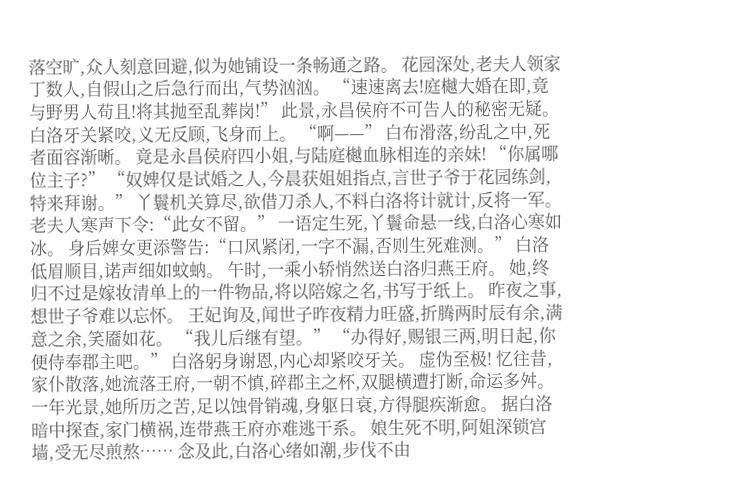落空旷,众人刻意回避,似为她铺设一条畅通之路。 花园深处,老夫人领家丁数人,自假山之后急行而出,气势汹汹。 “速速离去!庭樾大婚在即,竟与野男人苟且!将其抛至乱葬岗!” 此景,永昌侯府不可告人的秘密无疑。 白洛牙关紧咬,义无反顾,飞身而上。 “啊——” 白布滑落,纷乱之中,死者面容渐晰。 竟是永昌侯府四小姐,与陆庭樾血脉相连的亲妹! “你属哪位主子?” “奴婢仅是试婚之人,今晨获姐姐指点,言世子爷于花园练剑,特来拜谢。” 丫鬟机关算尽,欲借刀杀人,不料白洛将计就计,反将一军。 老夫人寒声下令:“此女不留。” 一语定生死,丫鬟命悬一线,白洛心寒如冰。 身后婢女更添警告:“口风紧闭,一字不漏,否则生死难测。” 白洛低眉顺目,诺声细如蚊蚋。 午时,一乘小轿悄然送白洛归燕王府。 她,终归不过是嫁妆清单上的一件物品,将以陪嫁之名,书写于纸上。 昨夜之事,想世子爷难以忘怀。 王妃询及,闻世子昨夜精力旺盛,折腾两时辰有余,满意之余,笑靥如花。 “我儿后继有望。” “办得好,赐银三两,明日起,你便侍奉郡主吧。” 白洛躬身谢恩,内心却紧咬牙关。 虚伪至极! 忆往昔,家仆散落,她流落王府,一朝不慎,碎郡主之杯,双腿横遭打断,命运多舛。 一年光景,她所历之苦,足以蚀骨销魂,身躯日衰,方得腿疾渐愈。 据白洛暗中探查,家门横祸,连带燕王府亦难逃干系。 娘生死不明,阿姐深锁宫墙,受无尽煎熬…… 念及此,白洛心绪如潮,步伐不由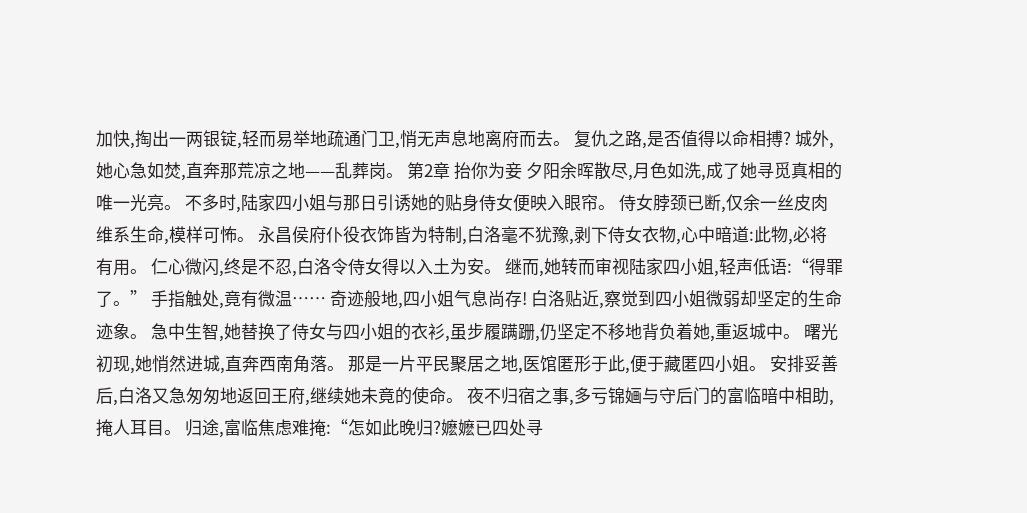加快,掏出一两银锭,轻而易举地疏通门卫,悄无声息地离府而去。 复仇之路,是否值得以命相搏? 城外,她心急如焚,直奔那荒凉之地——乱葬岗。 第2章 抬你为妾 夕阳余晖散尽,月色如洗,成了她寻觅真相的唯一光亮。 不多时,陆家四小姐与那日引诱她的贴身侍女便映入眼帘。 侍女脖颈已断,仅余一丝皮肉维系生命,模样可怖。 永昌侯府仆役衣饰皆为特制,白洛毫不犹豫,剥下侍女衣物,心中暗道:此物,必将有用。 仁心微闪,终是不忍,白洛令侍女得以入土为安。 继而,她转而审视陆家四小姐,轻声低语:“得罪了。” 手指触处,竟有微温…… 奇迹般地,四小姐气息尚存! 白洛贴近,察觉到四小姐微弱却坚定的生命迹象。 急中生智,她替换了侍女与四小姐的衣衫,虽步履蹒跚,仍坚定不移地背负着她,重返城中。 曙光初现,她悄然进城,直奔西南角落。 那是一片平民聚居之地,医馆匿形于此,便于藏匿四小姐。 安排妥善后,白洛又急匆匆地返回王府,继续她未竟的使命。 夜不归宿之事,多亏锦婳与守后门的富临暗中相助,掩人耳目。 归途,富临焦虑难掩:“怎如此晚归?嬷嬷已四处寻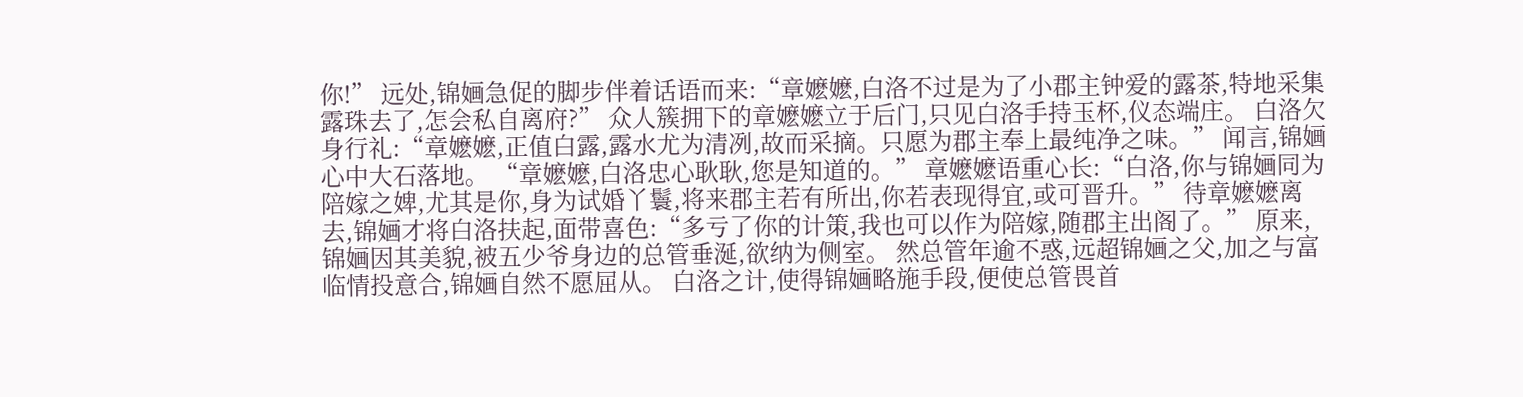你!” 远处,锦婳急促的脚步伴着话语而来:“章嬷嬷,白洛不过是为了小郡主钟爱的露茶,特地采集露珠去了,怎会私自离府?” 众人簇拥下的章嬷嬷立于后门,只见白洛手持玉杯,仪态端庄。 白洛欠身行礼:“章嬷嬷,正值白露,露水尤为清冽,故而采摘。只愿为郡主奉上最纯净之味。” 闻言,锦婳心中大石落地。 “章嬷嬷,白洛忠心耿耿,您是知道的。” 章嬷嬷语重心长:“白洛,你与锦婳同为陪嫁之婢,尤其是你,身为试婚丫鬟,将来郡主若有所出,你若表现得宜,或可晋升。” 待章嬷嬷离去,锦婳才将白洛扶起,面带喜色:“多亏了你的计策,我也可以作为陪嫁,随郡主出阁了。” 原来,锦婳因其美貌,被五少爷身边的总管垂涎,欲纳为侧室。 然总管年逾不惑,远超锦婳之父,加之与富临情投意合,锦婳自然不愿屈从。 白洛之计,使得锦婳略施手段,便使总管畏首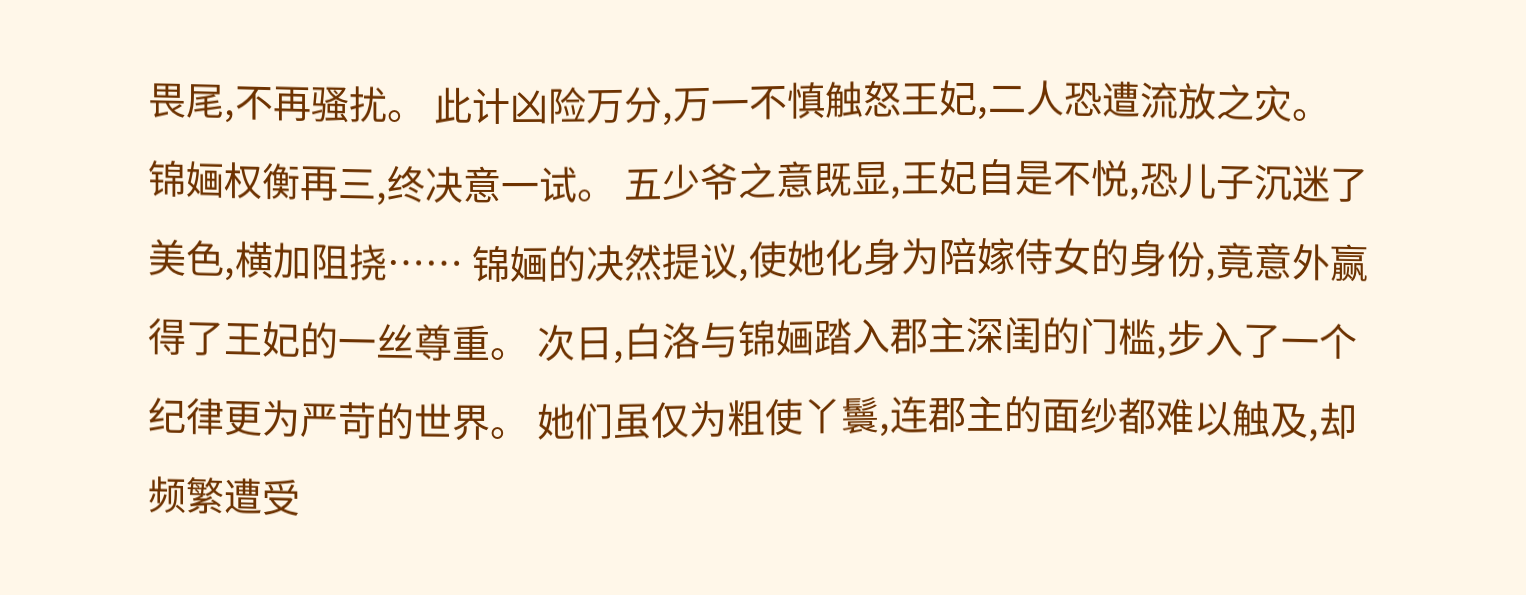畏尾,不再骚扰。 此计凶险万分,万一不慎触怒王妃,二人恐遭流放之灾。 锦婳权衡再三,终决意一试。 五少爷之意既显,王妃自是不悦,恐儿子沉迷了美色,横加阻挠…… 锦婳的决然提议,使她化身为陪嫁侍女的身份,竟意外赢得了王妃的一丝尊重。 次日,白洛与锦婳踏入郡主深闺的门槛,步入了一个纪律更为严苛的世界。 她们虽仅为粗使丫鬟,连郡主的面纱都难以触及,却频繁遭受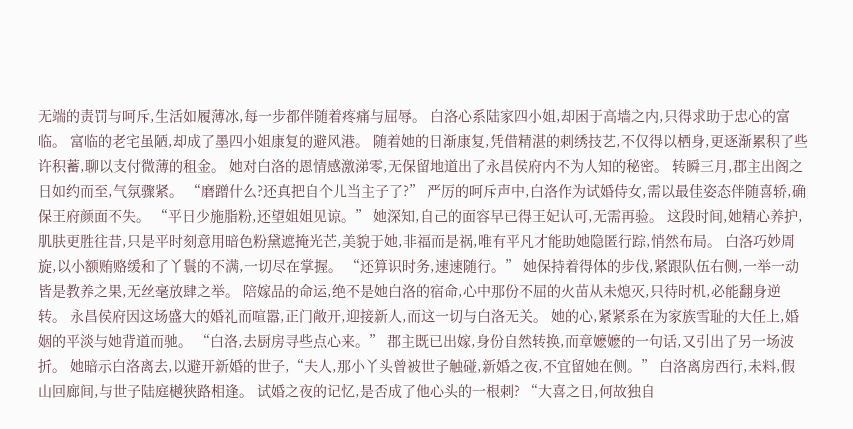无端的责罚与呵斥,生活如履薄冰,每一步都伴随着疼痛与屈辱。 白洛心系陆家四小姐,却困于高墙之内,只得求助于忠心的富临。 富临的老宅虽陋,却成了墨四小姐康复的避风港。 随着她的日渐康复,凭借精湛的刺绣技艺,不仅得以栖身,更逐渐累积了些许积蓄,聊以支付微薄的租金。 她对白洛的恩情感激涕零,无保留地道出了永昌侯府内不为人知的秘密。 转瞬三月,郡主出阁之日如约而至,气氛骤紧。 “磨蹭什么?还真把自个儿当主子了?” 严厉的呵斥声中,白洛作为试婚侍女,需以最佳姿态伴随喜轿,确保王府颜面不失。 “平日少施脂粉,还望姐姐见谅。” 她深知,自己的面容早已得王妃认可,无需再验。 这段时间,她精心养护,肌肤更胜往昔,只是平时刻意用暗色粉黛遮掩光芒,美貌于她,非福而是祸,唯有平凡才能助她隐匿行踪,悄然布局。 白洛巧妙周旋,以小额贿赂缓和了丫鬟的不满,一切尽在掌握。 “还算识时务,速速随行。” 她保持着得体的步伐,紧跟队伍右侧,一举一动皆是教养之果,无丝毫放肆之举。 陪嫁品的命运,绝不是她白洛的宿命,心中那份不屈的火苗从未熄灭,只待时机,必能翻身逆转。 永昌侯府因这场盛大的婚礼而喧嚣,正门敞开,迎接新人,而这一切与白洛无关。 她的心,紧紧系在为家族雪耻的大任上,婚姻的平淡与她背道而驰。 “白洛,去厨房寻些点心来。” 郡主既已出嫁,身份自然转换,而章嬷嬷的一句话,又引出了另一场波折。 她暗示白洛离去,以避开新婚的世子,“夫人,那小丫头曾被世子触碰,新婚之夜,不宜留她在侧。” 白洛离房西行,未料,假山回廊间,与世子陆庭樾狭路相逢。 试婚之夜的记忆,是否成了他心头的一根刺? “大喜之日,何故独自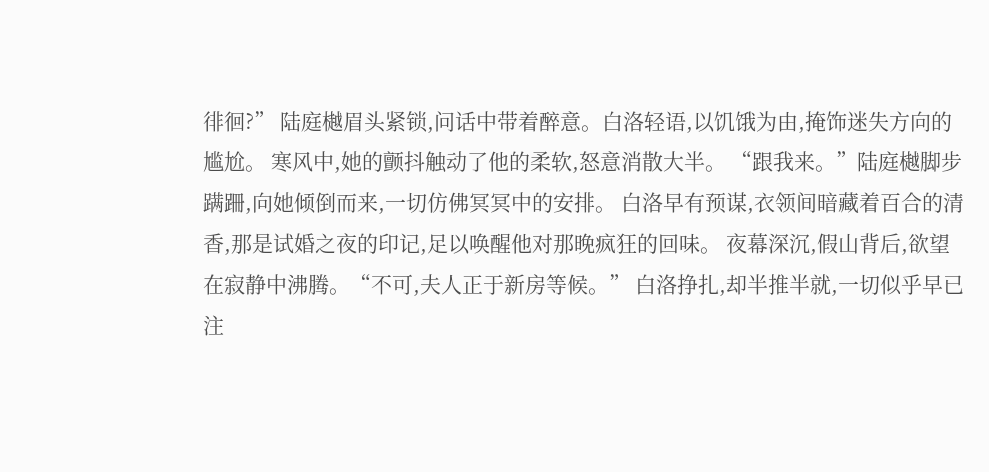徘徊?” 陆庭樾眉头紧锁,问话中带着醉意。白洛轻语,以饥饿为由,掩饰迷失方向的尴尬。 寒风中,她的颤抖触动了他的柔软,怒意消散大半。 “跟我来。”陆庭樾脚步蹒跚,向她倾倒而来,一切仿佛冥冥中的安排。 白洛早有预谋,衣领间暗藏着百合的清香,那是试婚之夜的印记,足以唤醒他对那晚疯狂的回味。 夜幕深沉,假山背后,欲望在寂静中沸腾。“不可,夫人正于新房等候。” 白洛挣扎,却半推半就,一切似乎早已注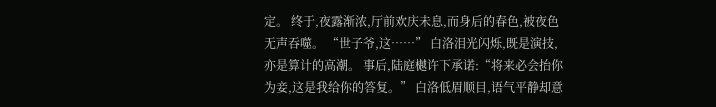定。 终于,夜露渐浓,厅前欢庆未息,而身后的春色,被夜色无声吞噬。 “世子爷,这……” 白洛泪光闪烁,既是演技,亦是算计的高潮。 事后,陆庭樾许下承诺:“将来必会抬你为妾,这是我给你的答复。” 白洛低眉顺目,语气平静却意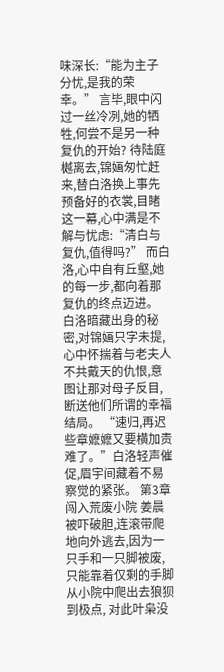味深长:“能为主子分忧,是我的荣幸。” 言毕,眼中闪过一丝冷冽,她的牺牲,何尝不是另一种复仇的开始? 待陆庭樾离去,锦婳匆忙赶来,替白洛换上事先预备好的衣裳,目睹这一幕,心中满是不解与忧虑:“清白与复仇,值得吗?” 而白洛,心中自有丘壑,她的每一步,都向着那复仇的终点迈进。 白洛暗藏出身的秘密,对锦婳只字未提,心中怀揣着与老夫人不共戴天的仇恨,意图让那对母子反目,断送他们所谓的幸福结局。 “速归,再迟些章嬷嬷又要横加责难了。”白洛轻声催促,眉宇间藏着不易察觉的紧张。 第3章 闯入荒废小院 姜晨被吓破胆,连滚带爬地向外逃去,因为一只手和一只脚被废,只能靠着仅剩的手脚从小院中爬出去狼狈到极点, 对此叶枭没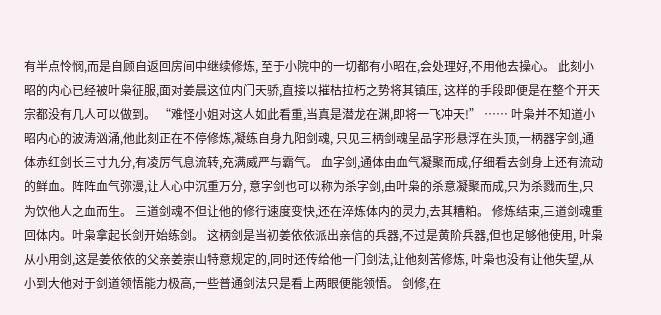有半点怜悯,而是自顾自返回房间中继续修炼, 至于小院中的一切都有小昭在,会处理好,不用他去操心。 此刻小昭的内心已经被叶枭征服,面对姜晨这位内门天骄,直接以摧枯拉朽之势将其镇压, 这样的手段即便是在整个开天宗都没有几人可以做到。 “难怪小姐对这人如此看重,当真是潜龙在渊,即将一飞冲天!” …… 叶枭并不知道小昭内心的波涛汹涌,他此刻正在不停修炼,凝练自身九阳剑魂, 只见三柄剑魂呈品字形悬浮在头顶,一柄器字剑,通体赤红剑长三寸九分,有凌厉气息流转,充满威严与霸气。 血字剑,通体由血气凝聚而成,仔细看去剑身上还有流动的鲜血。阵阵血气弥漫,让人心中沉重万分, 意字剑也可以称为杀字剑,由叶枭的杀意凝聚而成,只为杀戮而生,只为饮他人之血而生。 三道剑魂不但让他的修行速度变快,还在淬炼体内的灵力,去其糟粕。 修炼结束,三道剑魂重回体内。叶枭拿起长剑开始练剑。 这柄剑是当初姜依依派出亲信的兵器,不过是黄阶兵器,但也足够他使用, 叶枭从小用剑,这是姜依依的父亲姜崇山特意规定的,同时还传给他一门剑法,让他刻苦修炼, 叶枭也没有让他失望,从小到大他对于剑道领悟能力极高,一些普通剑法只是看上两眼便能领悟。 剑修,在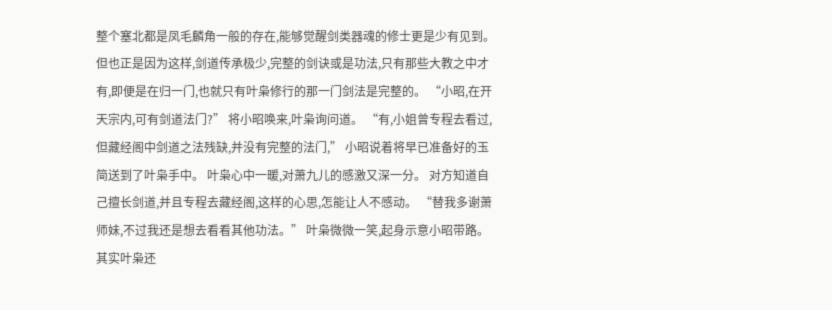整个塞北都是凤毛麟角一般的存在,能够觉醒剑类器魂的修士更是少有见到。 但也正是因为这样,剑道传承极少,完整的剑诀或是功法,只有那些大教之中才有,即便是在归一门,也就只有叶枭修行的那一门剑法是完整的。 “小昭,在开天宗内,可有剑道法门?” 将小昭唤来,叶枭询问道。 “有,小姐曾专程去看过,但藏经阁中剑道之法残缺,并没有完整的法门,” 小昭说着将早已准备好的玉简送到了叶枭手中。 叶枭心中一暖,对萧九儿的感激又深一分。 对方知道自己擅长剑道,并且专程去藏经阁,这样的心思,怎能让人不感动。 “替我多谢萧师妹,不过我还是想去看看其他功法。” 叶枭微微一笑,起身示意小昭带路。 其实叶枭还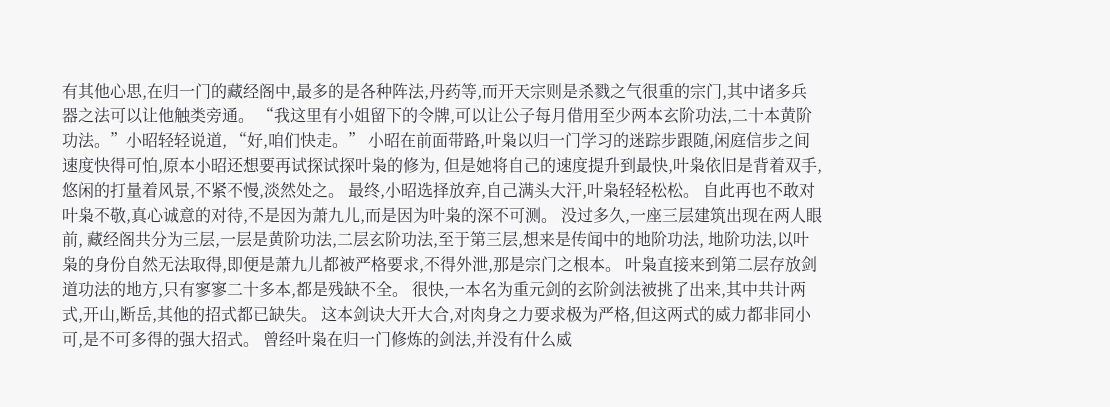有其他心思,在归一门的藏经阁中,最多的是各种阵法,丹药等,而开天宗则是杀戮之气很重的宗门,其中诸多兵器之法可以让他触类旁通。 “我这里有小姐留下的令牌,可以让公子每月借用至少两本玄阶功法,二十本黄阶功法。”小昭轻轻说道, “好,咱们快走。” 小昭在前面带路,叶枭以归一门学习的迷踪步跟随,闲庭信步之间速度快得可怕,原本小昭还想要再试探试探叶枭的修为, 但是她将自己的速度提升到最快,叶枭依旧是背着双手,悠闲的打量着风景,不紧不慢,淡然处之。 最终,小昭选择放弃,自己满头大汗,叶枭轻轻松松。 自此再也不敢对叶枭不敬,真心诚意的对待,不是因为萧九儿,而是因为叶枭的深不可测。 没过多久,一座三层建筑出现在两人眼前, 藏经阁共分为三层,一层是黄阶功法,二层玄阶功法,至于第三层,想来是传闻中的地阶功法, 地阶功法,以叶枭的身份自然无法取得,即便是萧九儿都被严格要求,不得外泄,那是宗门之根本。 叶枭直接来到第二层存放剑道功法的地方,只有寥寥二十多本,都是残缺不全。 很快,一本名为重元剑的玄阶剑法被挑了出来,其中共计两式,开山,断岳,其他的招式都已缺失。 这本剑诀大开大合,对肉身之力要求极为严格,但这两式的威力都非同小可,是不可多得的强大招式。 曾经叶枭在归一门修炼的剑法,并没有什么威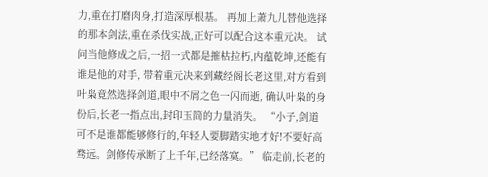力,重在打磨肉身,打造深厚根基。 再加上萧九儿替他选择的那本剑法,重在杀伐实战,正好可以配合这本重元决。 试问当他修成之后,一招一式都是摧枯拉朽,内蕴乾坤,还能有谁是他的对手, 带着重元决来到藏经阁长老这里,对方看到叶枭竟然选择剑道,眼中不屑之色一闪而逝, 确认叶枭的身份后,长老一指点出,封印玉简的力量消失。 “小子,剑道可不是谁都能够修行的,年轻人要脚踏实地才好!不要好高骛远。剑修传承断了上千年,已经落寞。” 临走前,长老的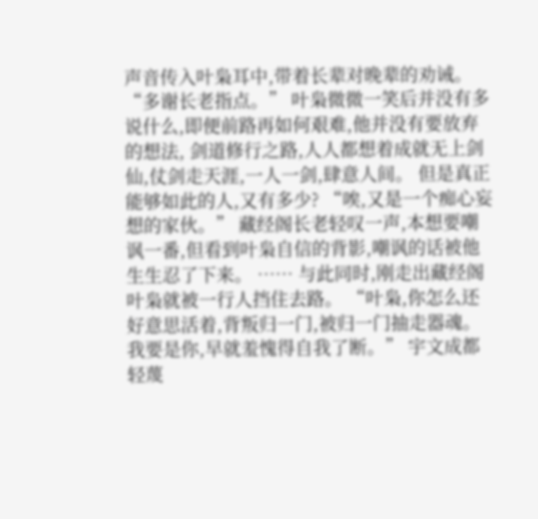声音传入叶枭耳中,带着长辈对晚辈的劝诫。 “多谢长老指点。” 叶枭微微一笑后并没有多说什么,即便前路再如何艰难,他并没有要放弃的想法, 剑道修行之路,人人都想着成就无上剑仙,仗剑走天涯,一人一剑,肆意人间。 但是真正能够如此的人,又有多少? “唉,又是一个痴心妄想的家伙。” 藏经阁长老轻叹一声,本想要嘲讽一番,但看到叶枭自信的背影,嘲讽的话被他生生忍了下来。 …… 与此同时,刚走出藏经阁叶枭就被一行人挡住去路。 “叶枭,你怎么还好意思活着,背叛归一门,被归一门抽走器魂。我要是你,早就羞愧得自我了断。” 宇文成都轻蔑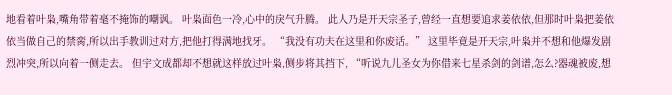地看着叶枭,嘴角带着毫不掩饰的嘲讽。 叶枭面色一冷,心中的戾气升腾。 此人乃是开天宗圣子,曾经一直想要追求姜依依,但那时叶枭把姜依依当做自己的禁脔,所以出手教训过对方,把他打得满地找牙。 “我没有功夫在这里和你废话。” 这里毕竟是开天宗,叶枭并不想和他爆发剧烈冲突,所以向着一侧走去。 但宇文成都却不想就这样放过叶枭,侧步将其挡下, “听说九儿圣女为你借来七星杀剑的剑谱,怎么?器魂被废,想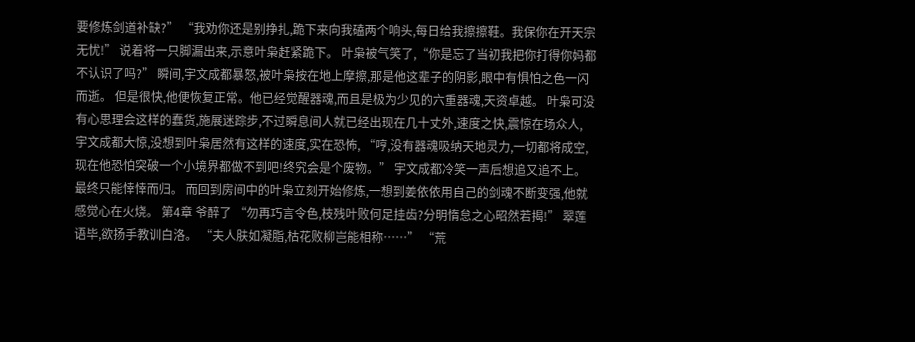要修炼剑道补缺?” “我劝你还是别挣扎,跪下来向我磕两个响头,每日给我擦擦鞋。我保你在开天宗无忧!” 说着将一只脚漏出来,示意叶枭赶紧跪下。 叶枭被气笑了,“你是忘了当初我把你打得你妈都不认识了吗?” 瞬间,宇文成都暴怒,被叶枭按在地上摩擦,那是他这辈子的阴影,眼中有惧怕之色一闪而逝。 但是很快,他便恢复正常。他已经觉醒器魂,而且是极为少见的六重器魂,天资卓越。 叶枭可没有心思理会这样的蠢货,施展迷踪步,不过瞬息间人就已经出现在几十丈外,速度之快,震惊在场众人, 宇文成都大惊,没想到叶枭居然有这样的速度,实在恐怖, “哼,没有器魂吸纳天地灵力,一切都将成空,现在他恐怕突破一个小境界都做不到吧!终究会是个废物。” 宇文成都冷笑一声后想追又追不上。最终只能悻悻而归。 而回到房间中的叶枭立刻开始修炼,一想到姜依依用自己的剑魂不断变强,他就感觉心在火烧。 第4章 爷醉了 “勿再巧言令色,枝残叶败何足挂齿?分明惰怠之心昭然若揭!” 翠莲语毕,欲扬手教训白洛。 “夫人肤如凝脂,枯花败柳岂能相称……” “荒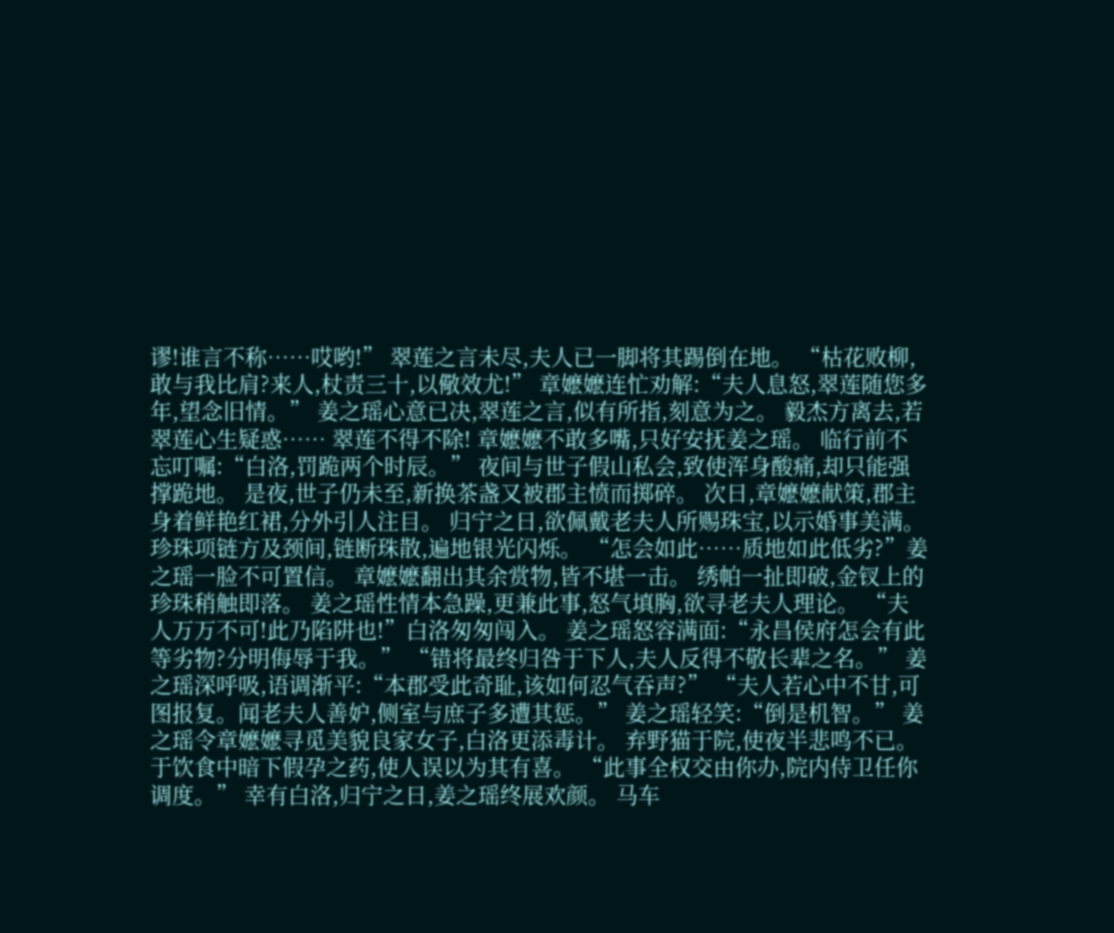谬!谁言不称……哎哟!” 翠莲之言未尽,夫人已一脚将其踢倒在地。 “枯花败柳,敢与我比肩?来人,杖责三十,以儆效尤!” 章嬷嬷连忙劝解:“夫人息怒,翠莲随您多年,望念旧情。” 姜之瑶心意已决,翠莲之言,似有所指,刻意为之。 毅杰方离去,若翠莲心生疑惑…… 翠莲不得不除! 章嬷嬷不敢多嘴,只好安抚姜之瑶。 临行前不忘叮嘱:“白洛,罚跪两个时辰。” 夜间与世子假山私会,致使浑身酸痛,却只能强撑跪地。 是夜,世子仍未至,新换茶盏又被郡主愤而掷碎。 次日,章嬷嬷献策,郡主身着鲜艳红裙,分外引人注目。 归宁之日,欲佩戴老夫人所赐珠宝,以示婚事美满。 珍珠项链方及颈间,链断珠散,遍地银光闪烁。 “怎会如此……质地如此低劣?”姜之瑶一脸不可置信。 章嬷嬷翻出其余赏物,皆不堪一击。 绣帕一扯即破,金钗上的珍珠稍触即落。 姜之瑶性情本急躁,更兼此事,怒气填胸,欲寻老夫人理论。 “夫人万万不可!此乃陷阱也!”白洛匆匆闯入。 姜之瑶怒容满面:“永昌侯府怎会有此等劣物?分明侮辱于我。” “错将最终归咎于下人,夫人反得不敬长辈之名。” 姜之瑶深呼吸,语调渐平:“本郡受此奇耻,该如何忍气吞声?” “夫人若心中不甘,可图报复。闻老夫人善妒,侧室与庶子多遭其惩。” 姜之瑶轻笑:“倒是机智。” 姜之瑶令章嬷嬷寻觅美貌良家女子,白洛更添毒计。 弃野猫于院,使夜半悲鸣不已。 于饮食中暗下假孕之药,使人误以为其有喜。 “此事全权交由你办,院内侍卫任你调度。” 幸有白洛,归宁之日,姜之瑶终展欢颜。 马车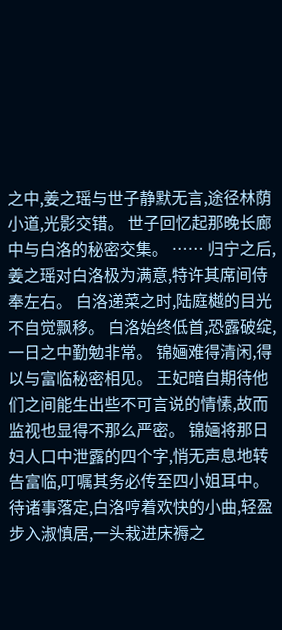之中,姜之瑶与世子静默无言,途径林荫小道,光影交错。 世子回忆起那晚长廊中与白洛的秘密交集。 …… 归宁之后,姜之瑶对白洛极为满意,特许其席间侍奉左右。 白洛递菜之时,陆庭樾的目光不自觉飘移。 白洛始终低首,恐露破绽,一日之中勤勉非常。 锦婳难得清闲,得以与富临秘密相见。 王妃暗自期待他们之间能生出些不可言说的情愫,故而监视也显得不那么严密。 锦婳将那日妇人口中泄露的四个字,悄无声息地转告富临,叮嘱其务必传至四小姐耳中。 待诸事落定,白洛哼着欢快的小曲,轻盈步入淑慎居,一头栽进床褥之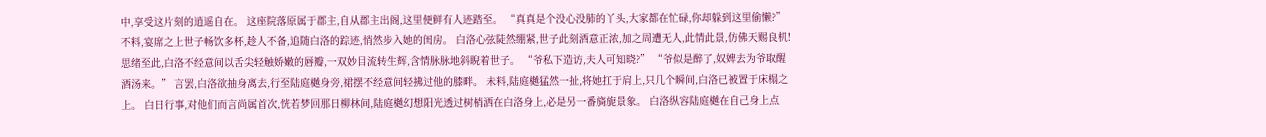中,享受这片刻的逍遥自在。 这座院落原属于郡主,自从郡主出阁,这里便鲜有人迹踏至。 “真真是个没心没肺的丫头,大家都在忙碌,你却躲到这里偷懒?” 不料,宴席之上世子畅饮多杯,趁人不备,追随白洛的踪迹,悄然步入她的闺房。 白洛心弦陡然绷紧,世子此刻酒意正浓,加之周遭无人,此情此景,仿佛天赐良机! 思绪至此,白洛不经意间以舌尖轻触娇嫩的唇瓣,一双妙目流转生辉,含情脉脉地斜睨着世子。 “爷私下造访,夫人可知晓?” “爷似是醉了,奴婢去为爷取醒酒汤来。” 言罢,白洛欲抽身离去,行至陆庭樾身旁,裙摆不经意间轻拂过他的膝畔。 未料,陆庭樾猛然一扯,将她扛于肩上,只几个瞬间,白洛已被置于床榻之上。 白日行事,对他们而言尚属首次,恍若梦回那日柳林间,陆庭樾幻想阳光透过树梢洒在白洛身上,必是另一番旖旎景象。 白洛纵容陆庭樾在自己身上点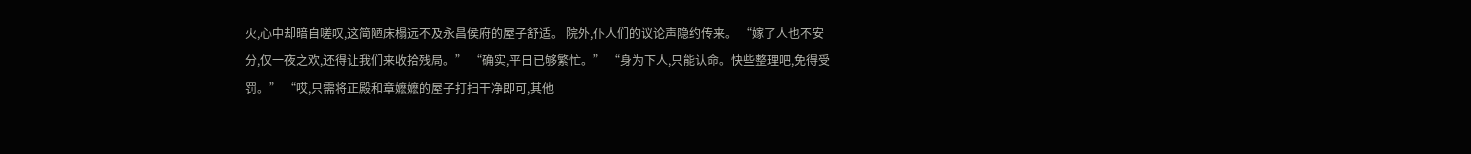火,心中却暗自嗟叹,这简陋床榻远不及永昌侯府的屋子舒适。 院外,仆人们的议论声隐约传来。 “嫁了人也不安分,仅一夜之欢,还得让我们来收拾残局。” “确实,平日已够繁忙。” “身为下人,只能认命。快些整理吧,免得受罚。” “哎,只需将正殿和章嬷嬷的屋子打扫干净即可,其他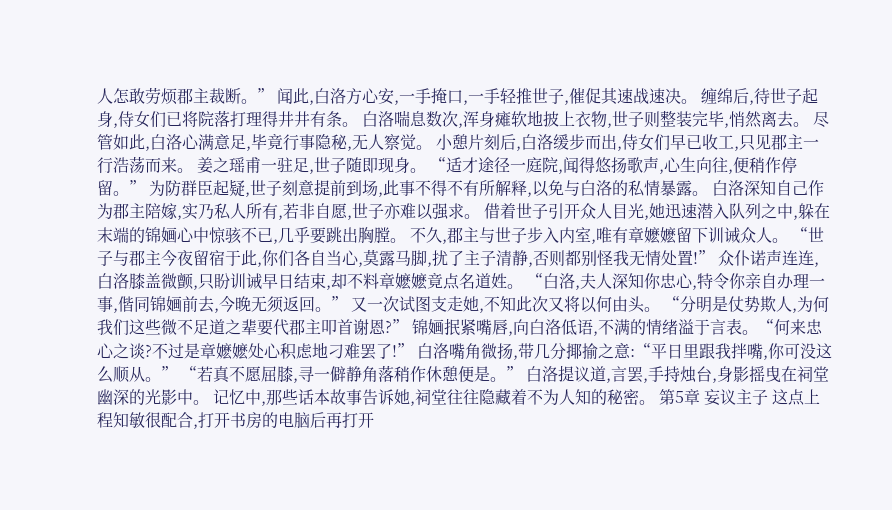人怎敢劳烦郡主裁断。” 闻此,白洛方心安,一手掩口,一手轻推世子,催促其速战速决。 缠绵后,待世子起身,侍女们已将院落打理得井井有条。 白洛喘息数次,浑身瘫软地披上衣物,世子则整装完毕,悄然离去。 尽管如此,白洛心满意足,毕竟行事隐秘,无人察觉。 小憩片刻后,白洛缓步而出,侍女们早已收工,只见郡主一行浩荡而来。 姜之瑶甫一驻足,世子随即现身。 “适才途径一庭院,闻得悠扬歌声,心生向往,便稍作停留。” 为防群臣起疑,世子刻意提前到场,此事不得不有所解释,以免与白洛的私情暴露。 白洛深知自己作为郡主陪嫁,实乃私人所有,若非自愿,世子亦难以强求。 借着世子引开众人目光,她迅速潜入队列之中,躲在末端的锦婳心中惊骇不已,几乎要跳出胸膛。 不久,郡主与世子步入内室,唯有章嬷嬷留下训诫众人。 “世子与郡主今夜留宿于此,你们各自当心,莫露马脚,扰了主子清静,否则都别怪我无情处置!” 众仆诺声连连,白洛膝盖微颤,只盼训诫早日结束,却不料章嬷嬷竟点名道姓。 “白洛,夫人深知你忠心,特令你亲自办理一事,偕同锦婳前去,今晚无须返回。” 又一次试图支走她,不知此次又将以何由头。 “分明是仗势欺人,为何我们这些微不足道之辈要代郡主叩首谢恩?” 锦婳抿紧嘴唇,向白洛低语,不满的情绪溢于言表。“何来忠心之谈?不过是章嬷嬷处心积虑地刁难罢了!” 白洛嘴角微扬,带几分揶揄之意:“平日里跟我拌嘴,你可没这么顺从。” “若真不愿屈膝,寻一僻静角落稍作休憩便是。” 白洛提议道,言罢,手持烛台,身影摇曳在祠堂幽深的光影中。 记忆中,那些话本故事告诉她,祠堂往往隐藏着不为人知的秘密。 第5章 妄议主子 这点上程知敏很配合,打开书房的电脑后再打开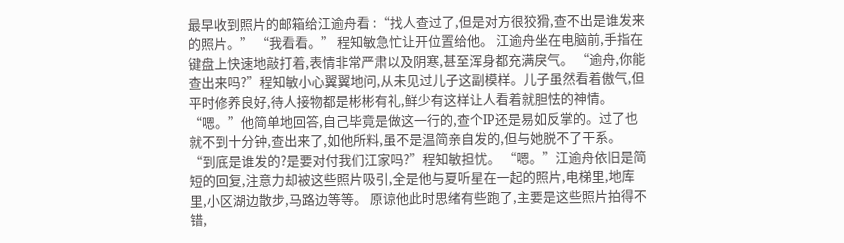最早收到照片的邮箱给江逾舟看 :“找人查过了,但是对方很狡猾,查不出是谁发来的照片。” “我看看。” 程知敏急忙让开位置给他。 江逾舟坐在电脑前,手指在键盘上快速地敲打着,表情非常严肃以及阴寒,甚至浑身都充满戾气。 “逾舟,你能查出来吗?”程知敏小心翼翼地问,从未见过儿子这副模样。儿子虽然看着傲气,但平时修养良好,待人接物都是彬彬有礼,鲜少有这样让人看着就胆怯的神情。 “嗯。”他简单地回答,自己毕竟是做这一行的,查个IP还是易如反掌的。过了也就不到十分钟,查出来了,如他所料,虽不是温简亲自发的,但与她脱不了干系。 “到底是谁发的?是要对付我们江家吗?”程知敏担忧。 “嗯。”江逾舟依旧是简短的回复,注意力却被这些照片吸引,全是他与夏听星在一起的照片,电梯里,地库里,小区湖边散步,马路边等等。 原谅他此时思绪有些跑了,主要是这些照片拍得不错,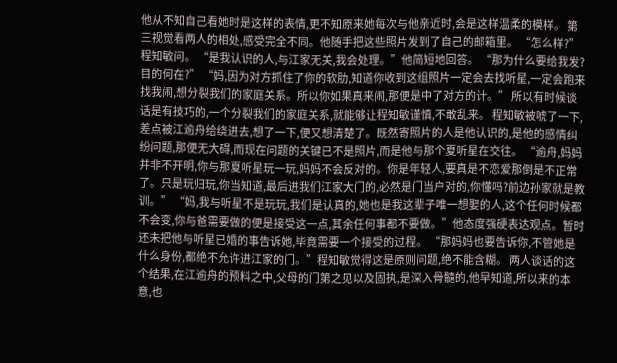他从不知自己看她时是这样的表情,更不知原来她每次与他亲近时,会是这样温柔的模样。 第三视觉看两人的相处,感受完全不同。他随手把这些照片发到了自己的邮箱里。 “怎么样?”程知敏问。 “是我认识的人,与江家无关,我会处理。”他简短地回答。 “那为什么要给我发?目的何在?” “妈,因为对方抓住了你的软肋,知道你收到这组照片一定会去找听星,一定会跑来找我闹,想分裂我们的家庭关系。所以你如果真来闹,那便是中了对方的计。” 所以有时候谈话是有技巧的,一个分裂我们的家庭关系,就能够让程知敏谨慎,不敢乱来。 程知敏被唬了一下,差点被江逾舟给绕进去,想了一下,便又想清楚了。既然寄照片的人是他认识的,是他的感情纠纷问题,那便无大碍,而现在问题的关键已不是照片,而是他与那个夏听星在交往。 “逾舟,妈妈并非不开明,你与那夏听星玩一玩,妈妈不会反对的。你是年轻人,要真是不恋爱那倒是不正常了。只是玩归玩,你当知道,最后进我们江家大门的,必然是门当户对的,你懂吗?前边孙家就是教训。” “妈,我与听星不是玩玩,我们是认真的,她也是我这辈子唯一想娶的人,这个任何时候都不会变,你与爸需要做的便是接受这一点,其余任何事都不要做。”他态度强硬表达观点。暂时还未把他与听星已婚的事告诉她,毕竟需要一个接受的过程。 “那妈妈也要告诉你,不管她是什么身份,都绝不允许进江家的门。”程知敏觉得这是原则问题,绝不能含糊。 两人谈话的这个结果,在江逾舟的预料之中,父母的门第之见以及固执,是深入骨髓的,他早知道,所以来的本意,也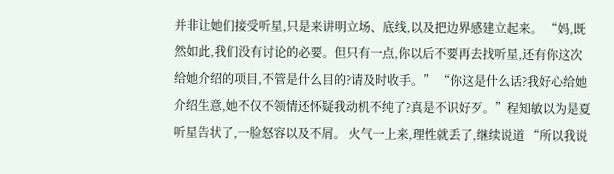并非让她们接受听星,只是来讲明立场、底线,以及把边界感建立起来。 “妈,既然如此,我们没有讨论的必要。但只有一点,你以后不要再去找听星,还有你这次给她介绍的项目,不管是什么目的?请及时收手。” “你这是什么话?我好心给她介绍生意,她不仅不领情还怀疑我动机不纯了?真是不识好歹。”程知敏以为是夏听星告状了,一脸怒容以及不屑。 火气一上来,理性就丢了,继续说道 “所以我说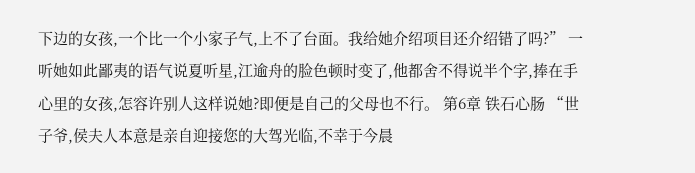下边的女孩,一个比一个小家子气,上不了台面。我给她介绍项目还介绍错了吗?” 一听她如此鄙夷的语气说夏听星,江逾舟的脸色顿时变了,他都舍不得说半个字,捧在手心里的女孩,怎容许别人这样说她?即便是自己的父母也不行。 第6章 铁石心肠 “世子爷,侯夫人本意是亲自迎接您的大驾光临,不幸于今晨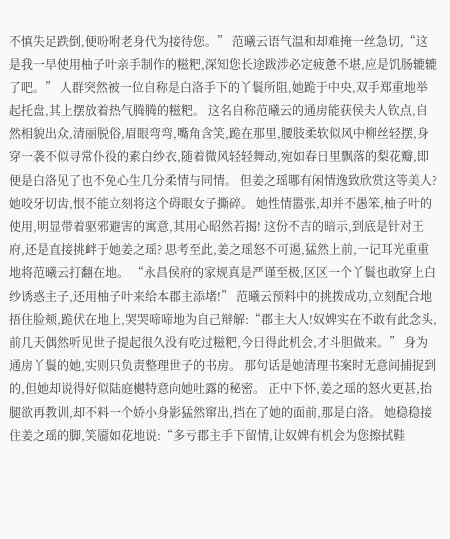不慎失足跌倒,便吩咐老身代为接待您。” 范曦云语气温和却难掩一丝急切,“这是我一早使用柚子叶亲手制作的糍粑,深知您长途跋涉必定疲惫不堪,应是饥肠辘辘了吧。” 人群突然被一位自称是白洛手下的丫鬟所阻,她跪于中央,双手郑重地举起托盘,其上摆放着热气腾腾的糍粑。 这名自称范曦云的通房能获侯夫人钦点,自然相貌出众,清丽脱俗,眉眼弯弯,嘴角含笑,跪在那里,腰肢柔软似风中柳丝轻摆,身穿一袭不似寻常仆役的素白纱衣,随着微风轻轻舞动,宛如春日里飘落的梨花瓣,即便是白洛见了也不免心生几分柔情与同情。 但姜之瑶哪有闲情逸致欣赏这等美人? 她咬牙切齿,恨不能立刻将这个碍眼女子撕碎。 她性情嚣张,却并不愚笨,柚子叶的使用,明显带着驱邪避害的寓意,其用心昭然若揭! 这份不吉的暗示,到底是针对王府,还是直接挑衅于她姜之瑶? 思考至此,姜之瑶怒不可遏,猛然上前,一记耳光重重地将范曦云打翻在地。 “永昌侯府的家规真是严谨至极,区区一个丫鬟也敢穿上白纱诱惑主子,还用柚子叶来给本郡主添堵!” 范曦云预料中的挑拨成功,立刻配合地捂住脸颊,跪伏在地上,哭哭啼啼地为自己辩解:“郡主大人!奴婢实在不敢有此念头,前几天偶然听见世子提起很久没有吃过糍粑,今日得此机会,才斗胆做来。” 身为通房丫鬟的她,实则只负责整理世子的书房。 那句话是她清理书案时无意间捕捉到的,但她却说得好似陆庭樾特意向她吐露的秘密。 正中下怀,姜之瑶的怒火更甚,抬腿欲再教训,却不料一个娇小身影猛然窜出,挡在了她的面前,那是白洛。 她稳稳接住姜之瑶的脚,笑靥如花地说:“多亏郡主手下留情,让奴婢有机会为您擦拭鞋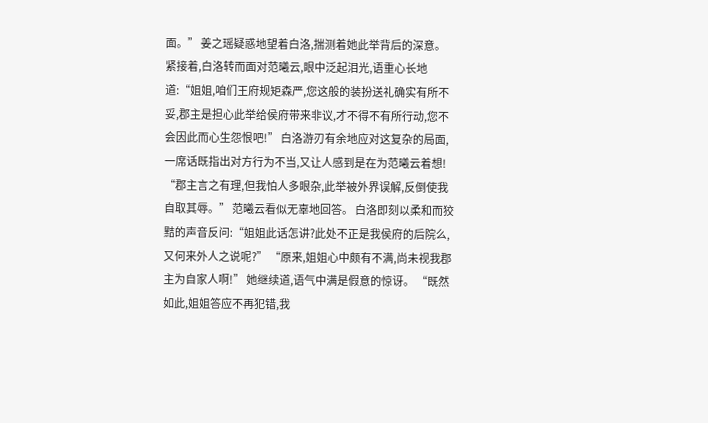面。” 姜之瑶疑惑地望着白洛,揣测着她此举背后的深意。 紧接着,白洛转而面对范曦云,眼中泛起泪光,语重心长地道:“姐姐,咱们王府规矩森严,您这般的装扮送礼确实有所不妥,郡主是担心此举给侯府带来非议,才不得不有所行动,您不会因此而心生怨恨吧!” 白洛游刃有余地应对这复杂的局面,一席话既指出对方行为不当,又让人感到是在为范曦云着想! “郡主言之有理,但我怕人多眼杂,此举被外界误解,反倒使我自取其辱。” 范曦云看似无辜地回答。 白洛即刻以柔和而狡黠的声音反问:“姐姐此话怎讲?此处不正是我侯府的后院么,又何来外人之说呢?” “原来,姐姐心中颇有不满,尚未视我郡主为自家人啊!” 她继续道,语气中满是假意的惊讶。 “既然如此,姐姐答应不再犯错,我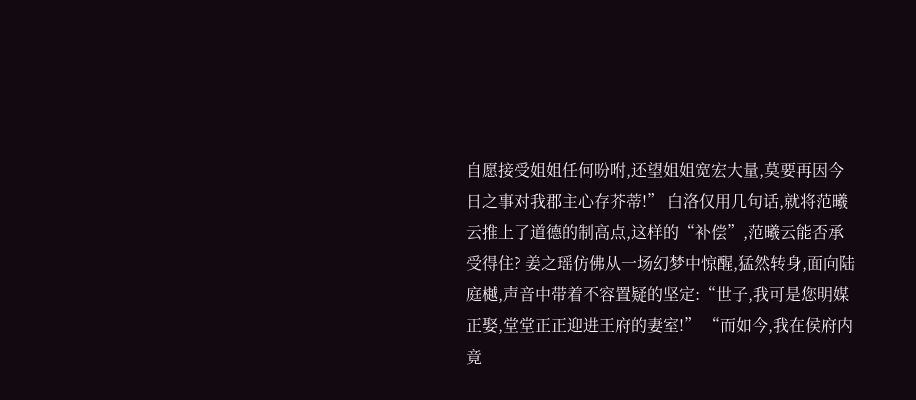自愿接受姐姐任何吩咐,还望姐姐宽宏大量,莫要再因今日之事对我郡主心存芥蒂!” 白洛仅用几句话,就将范曦云推上了道德的制高点,这样的“补偿”,范曦云能否承受得住? 姜之瑶仿佛从一场幻梦中惊醒,猛然转身,面向陆庭樾,声音中带着不容置疑的坚定:“世子,我可是您明媒正娶,堂堂正正迎进王府的妻室!” “而如今,我在侯府内竟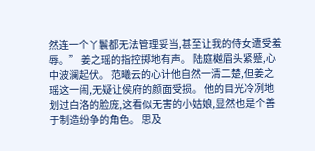然连一个丫鬟都无法管理妥当,甚至让我的侍女遭受羞辱。” 姜之瑶的指控掷地有声。 陆庭樾眉头紧蹙,心中波澜起伏。 范曦云的心计他自然一清二楚,但姜之瑶这一闹,无疑让侯府的颜面受损。 他的目光冷冽地划过白洛的脸庞,这看似无害的小姑娘,显然也是个善于制造纷争的角色。 思及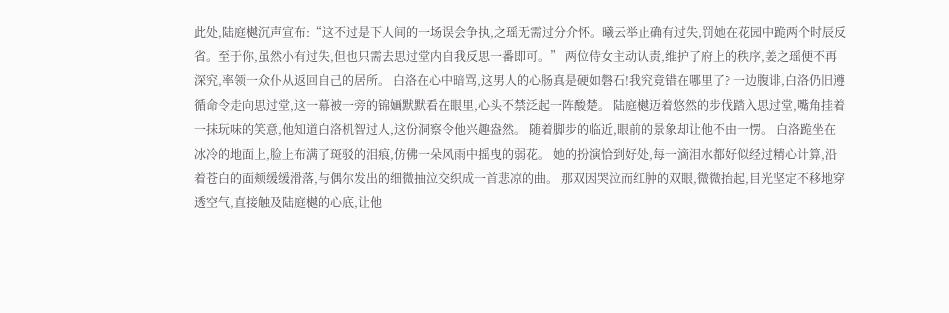此处,陆庭樾沉声宣布:“这不过是下人间的一场误会争执,之瑶无需过分介怀。曦云举止确有过失,罚她在花园中跪两个时辰反省。至于你,虽然小有过失,但也只需去思过堂内自我反思一番即可。” 两位侍女主动认责,维护了府上的秩序,姜之瑶便不再深究,率领一众仆从返回自己的居所。 白洛在心中暗骂,这男人的心肠真是硬如磐石!我究竟错在哪里了? 一边腹诽,白洛仍旧遵循命令走向思过堂,这一幕被一旁的锦婳默默看在眼里,心头不禁泛起一阵酸楚。 陆庭樾迈着悠然的步伐踏入思过堂,嘴角挂着一抹玩味的笑意,他知道白洛机智过人,这份洞察令他兴趣盎然。 随着脚步的临近,眼前的景象却让他不由一愣。 白洛跪坐在冰冷的地面上,脸上布满了斑驳的泪痕,仿佛一朵风雨中摇曳的弱花。 她的扮演恰到好处,每一滴泪水都好似经过精心计算,沿着苍白的面颊缓缓滑落,与偶尔发出的细微抽泣交织成一首悲凉的曲。 那双因哭泣而红肿的双眼,微微抬起,目光坚定不移地穿透空气,直接触及陆庭樾的心底,让他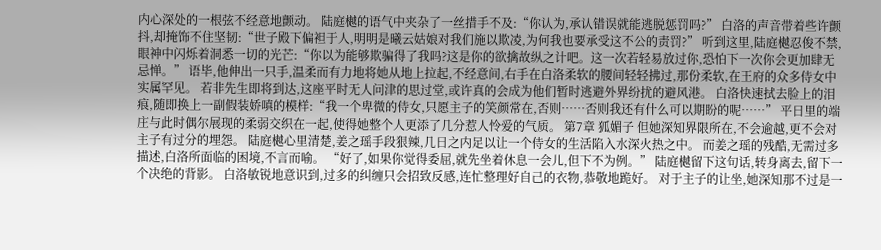内心深处的一根弦不经意地颤动。 陆庭樾的语气中夹杂了一丝措手不及:“你认为,承认错误就能逃脱惩罚吗?” 白洛的声音带着些许颤抖,却掩饰不住坚韧:“世子殿下偏袒于人,明明是曦云姑娘对我们施以欺凌,为何我也要承受这不公的责罚?” 听到这里,陆庭樾忍俊不禁,眼神中闪烁着洞悉一切的光芒:“你以为能够欺骗得了我吗?这是你的欲擒故纵之计吧。这一次若轻易放过你,恐怕下一次你会更加肆无忌惮。” 语毕,他伸出一只手,温柔而有力地将她从地上拉起,不经意间,右手在白洛柔软的腰间轻轻拂过,那份柔软,在王府的众多侍女中实属罕见。 若非先生即将到达,这座平时无人问津的思过堂,或许真的会成为他们暂时逃避外界纷扰的避风港。 白洛快速拭去脸上的泪痕,随即换上一副假装娇嗔的模样:“我一个卑微的侍女,只愿主子的笑颜常在,否则……否则我还有什么可以期盼的呢……” 平日里的端庄与此时偶尔展现的柔弱交织在一起,使得她整个人更添了几分惹人怜爱的气质。 第7章 狐媚子 但她深知界限所在,不会逾越,更不会对主子有过分的埋怨。 陆庭樾心里清楚,姜之瑶手段狠辣,几日之内足以让一个侍女的生活陷入水深火热之中。 而姜之瑶的残酷,无需过多描述,白洛所面临的困境,不言而喻。 “好了,如果你觉得委屈,就先坐着休息一会儿,但下不为例。” 陆庭樾留下这句话,转身离去,留下一个决绝的背影。 白洛敏锐地意识到,过多的纠缠只会招致反感,连忙整理好自己的衣物,恭敬地跪好。 对于主子的让坐,她深知那不过是一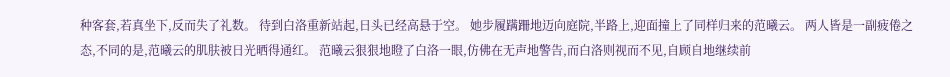种客套,若真坐下,反而失了礼数。 待到白洛重新站起,日头已经高悬于空。 她步履蹒跚地迈向庭院,半路上,迎面撞上了同样归来的范曦云。 两人皆是一副疲倦之态,不同的是,范曦云的肌肤被日光晒得通红。 范曦云狠狠地瞪了白洛一眼,仿佛在无声地警告,而白洛则视而不见,自顾自地继续前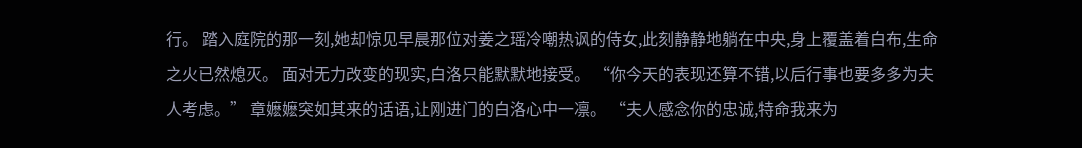行。 踏入庭院的那一刻,她却惊见早晨那位对姜之瑶冷嘲热讽的侍女,此刻静静地躺在中央,身上覆盖着白布,生命之火已然熄灭。 面对无力改变的现实,白洛只能默默地接受。 “你今天的表现还算不错,以后行事也要多多为夫人考虑。” 章嬷嬷突如其来的话语,让刚进门的白洛心中一凛。 “夫人感念你的忠诚,特命我来为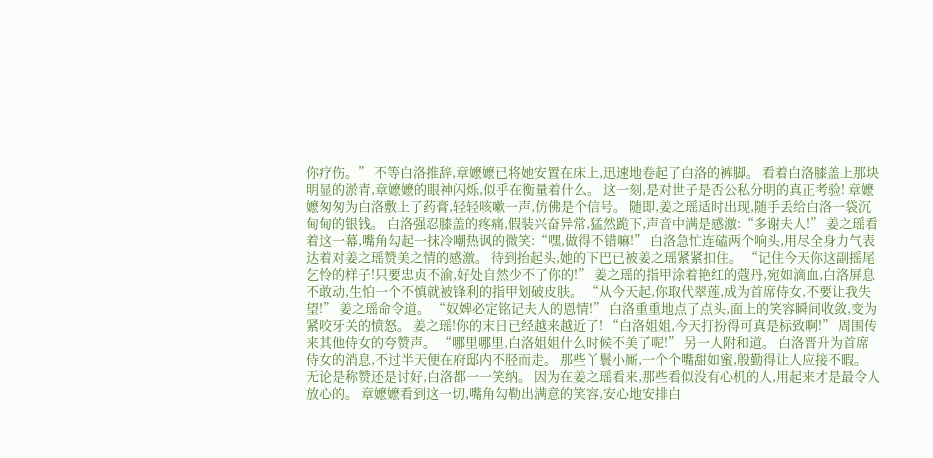你疗伤。” 不等白洛推辞,章嬷嬷已将她安置在床上,迅速地卷起了白洛的裤脚。 看着白洛膝盖上那块明显的淤青,章嬷嬷的眼神闪烁,似乎在衡量着什么。 这一刻,是对世子是否公私分明的真正考验! 章嬷嬷匆匆为白洛敷上了药膏,轻轻咳嗽一声,仿佛是个信号。 随即,姜之瑶适时出现,随手丢给白洛一袋沉甸甸的银钱。 白洛强忍膝盖的疼痛,假装兴奋异常,猛然跪下,声音中满是感激:“多谢夫人!” 姜之瑶看着这一幕,嘴角勾起一抹冷嘲热讽的微笑:“嘿,做得不错嘛!” 白洛急忙连磕两个响头,用尽全身力气表达着对姜之瑶赞美之情的感激。 待到抬起头,她的下巴已被姜之瑶紧紧扣住。 “记住今天你这副摇尾乞怜的样子!只要忠贞不渝,好处自然少不了你的!” 姜之瑶的指甲涂着艳红的蔻丹,宛如滴血,白洛屏息不敢动,生怕一个不慎就被锋利的指甲划破皮肤。 “从今天起,你取代翠莲,成为首席侍女,不要让我失望!” 姜之瑶命令道。 “奴婢必定铭记夫人的恩情!” 白洛重重地点了点头,面上的笑容瞬间收敛,变为紧咬牙关的愤怒。 姜之瑶!你的末日已经越来越近了! “白洛姐姐,今天打扮得可真是标致啊!” 周围传来其他侍女的夸赞声。 “哪里哪里,白洛姐姐什么时候不美了呢!” 另一人附和道。 白洛晋升为首席侍女的消息,不过半天便在府邸内不胫而走。 那些丫鬟小厮,一个个嘴甜如蜜,殷勤得让人应接不暇。 无论是称赞还是讨好,白洛都一一笑纳。 因为在姜之瑶看来,那些看似没有心机的人,用起来才是最令人放心的。 章嬷嬷看到这一切,嘴角勾勒出满意的笑容,安心地安排白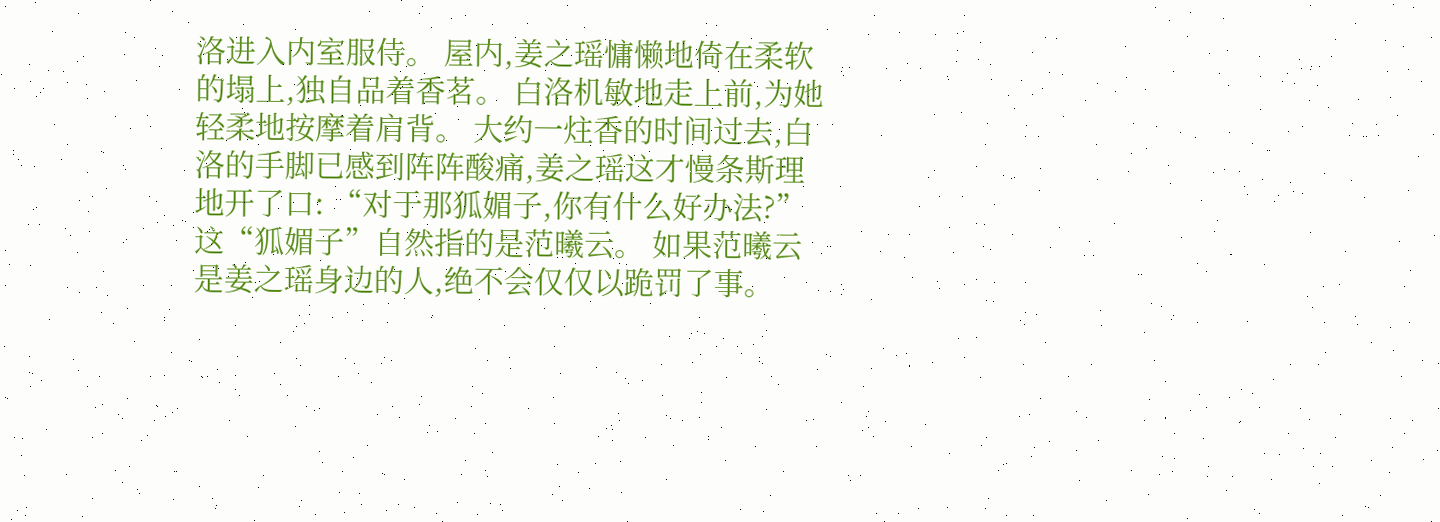洛进入内室服侍。 屋内,姜之瑶慵懒地倚在柔软的塌上,独自品着香茗。 白洛机敏地走上前,为她轻柔地按摩着肩背。 大约一炷香的时间过去,白洛的手脚已感到阵阵酸痛,姜之瑶这才慢条斯理地开了口: “对于那狐媚子,你有什么好办法?” 这“狐媚子”自然指的是范曦云。 如果范曦云是姜之瑶身边的人,绝不会仅仅以跪罚了事。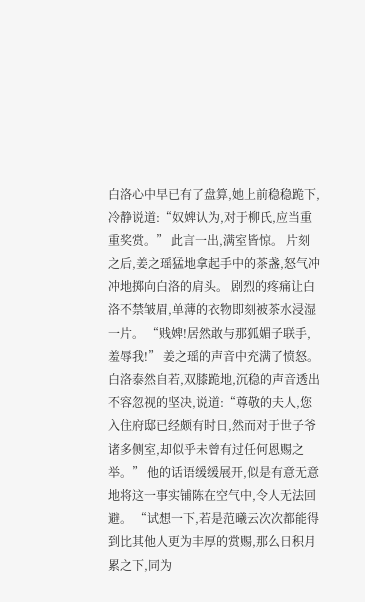白洛心中早已有了盘算,她上前稳稳跪下,冷静说道:“奴婢认为,对于柳氏,应当重重奖赏。” 此言一出,满室皆惊。 片刻之后,姜之瑶猛地拿起手中的茶盏,怒气冲冲地掷向白洛的肩头。 剧烈的疼痛让白洛不禁皱眉,单薄的衣物即刻被茶水浸湿一片。 “贱婢!居然敢与那狐媚子联手,羞辱我!” 姜之瑶的声音中充满了愤怒。 白洛泰然自若,双膝跪地,沉稳的声音透出不容忽视的坚决,说道:“尊敬的夫人,您入住府邸已经颇有时日,然而对于世子爷诸多侧室,却似乎未曾有过任何恩赐之举。” 他的话语缓缓展开,似是有意无意地将这一事实铺陈在空气中,令人无法回避。 “试想一下,若是范曦云次次都能得到比其他人更为丰厚的赏赐,那么日积月累之下,同为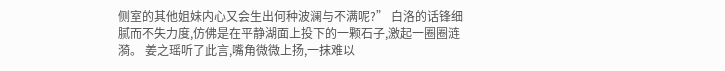侧室的其他姐妹内心又会生出何种波澜与不满呢?” 白洛的话锋细腻而不失力度,仿佛是在平静湖面上投下的一颗石子,激起一圈圈涟漪。 姜之瑶听了此言,嘴角微微上扬,一抹难以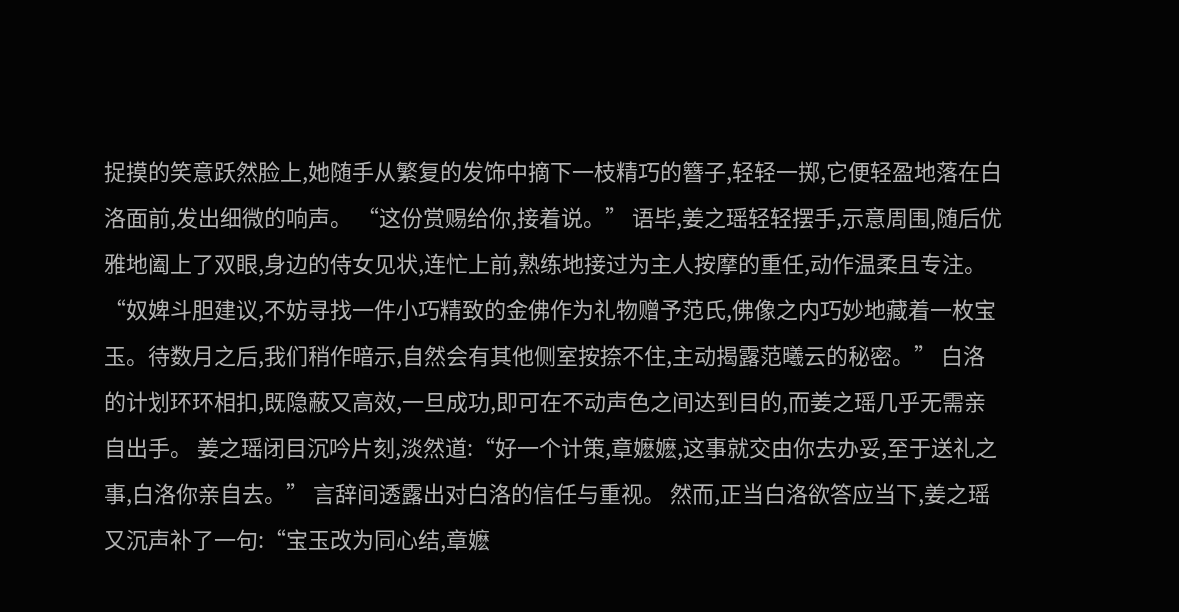捉摸的笑意跃然脸上,她随手从繁复的发饰中摘下一枝精巧的簪子,轻轻一掷,它便轻盈地落在白洛面前,发出细微的响声。 “这份赏赐给你,接着说。” 语毕,姜之瑶轻轻摆手,示意周围,随后优雅地阖上了双眼,身边的侍女见状,连忙上前,熟练地接过为主人按摩的重任,动作温柔且专注。 “奴婢斗胆建议,不妨寻找一件小巧精致的金佛作为礼物赠予范氏,佛像之内巧妙地藏着一枚宝玉。待数月之后,我们稍作暗示,自然会有其他侧室按捺不住,主动揭露范曦云的秘密。” 白洛的计划环环相扣,既隐蔽又高效,一旦成功,即可在不动声色之间达到目的,而姜之瑶几乎无需亲自出手。 姜之瑶闭目沉吟片刻,淡然道:“好一个计策,章嬷嬷,这事就交由你去办妥,至于送礼之事,白洛你亲自去。” 言辞间透露出对白洛的信任与重视。 然而,正当白洛欲答应当下,姜之瑶又沉声补了一句:“宝玉改为同心结,章嬷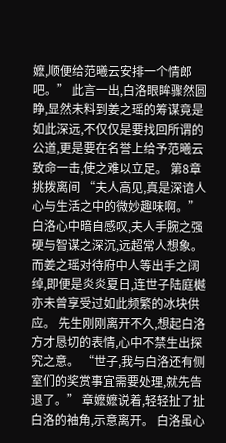嬷,顺便给范曦云安排一个情郎吧。” 此言一出,白洛眼眸骤然圆睁,显然未料到姜之瑶的筹谋竟是如此深远,不仅仅是要找回所谓的公道,更是要在名誉上给予范曦云致命一击,使之难以立足。 第8章 挑拨离间 “夫人高见,真是深谙人心与生活之中的微妙趣味啊。” 白洛心中暗自感叹,夫人手腕之强硬与智谋之深沉,远超常人想象。 而姜之瑶对待府中人等出手之阔绰,即便是炎炎夏日,连世子陆庭樾亦未曾享受过如此频繁的冰块供应。 先生刚刚离开不久,想起白洛方才恳切的表情,心中不禁生出探究之意。 “世子,我与白洛还有侧室们的奖赏事宜需要处理,就先告退了。” 章嬷嬷说着,轻轻扯了扯白洛的袖角,示意离开。 白洛虽心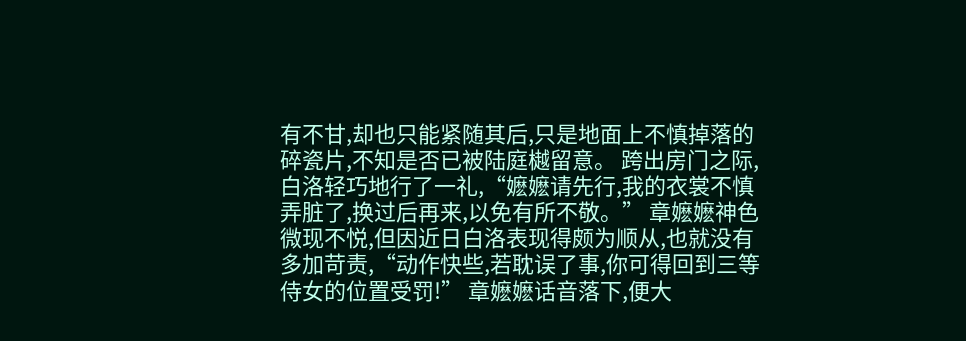有不甘,却也只能紧随其后,只是地面上不慎掉落的碎瓷片,不知是否已被陆庭樾留意。 跨出房门之际,白洛轻巧地行了一礼,“嬷嬷请先行,我的衣裳不慎弄脏了,换过后再来,以免有所不敬。” 章嬷嬷神色微现不悦,但因近日白洛表现得颇为顺从,也就没有多加苛责,“动作快些,若耽误了事,你可得回到三等侍女的位置受罚!” 章嬷嬷话音落下,便大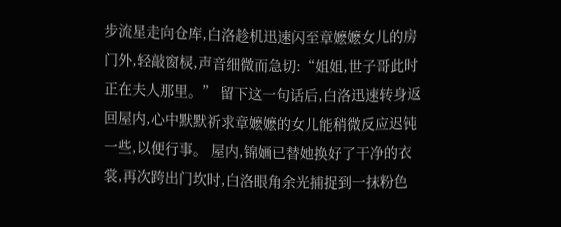步流星走向仓库,白洛趁机迅速闪至章嬷嬷女儿的房门外,轻敲窗棂,声音细微而急切:“姐姐,世子哥此时正在夫人那里。” 留下这一句话后,白洛迅速转身返回屋内,心中默默祈求章嬷嬷的女儿能稍微反应迟钝一些,以便行事。 屋内,锦婳已替她换好了干净的衣裳,再次跨出门坎时,白洛眼角余光捕捉到一抹粉色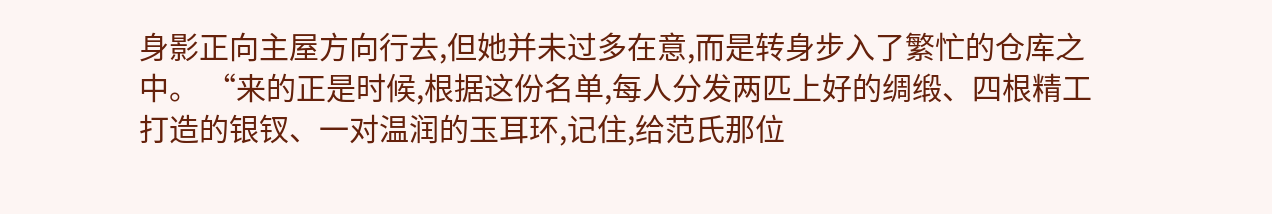身影正向主屋方向行去,但她并未过多在意,而是转身步入了繁忙的仓库之中。 “来的正是时候,根据这份名单,每人分发两匹上好的绸缎、四根精工打造的银钗、一对温润的玉耳环,记住,给范氏那位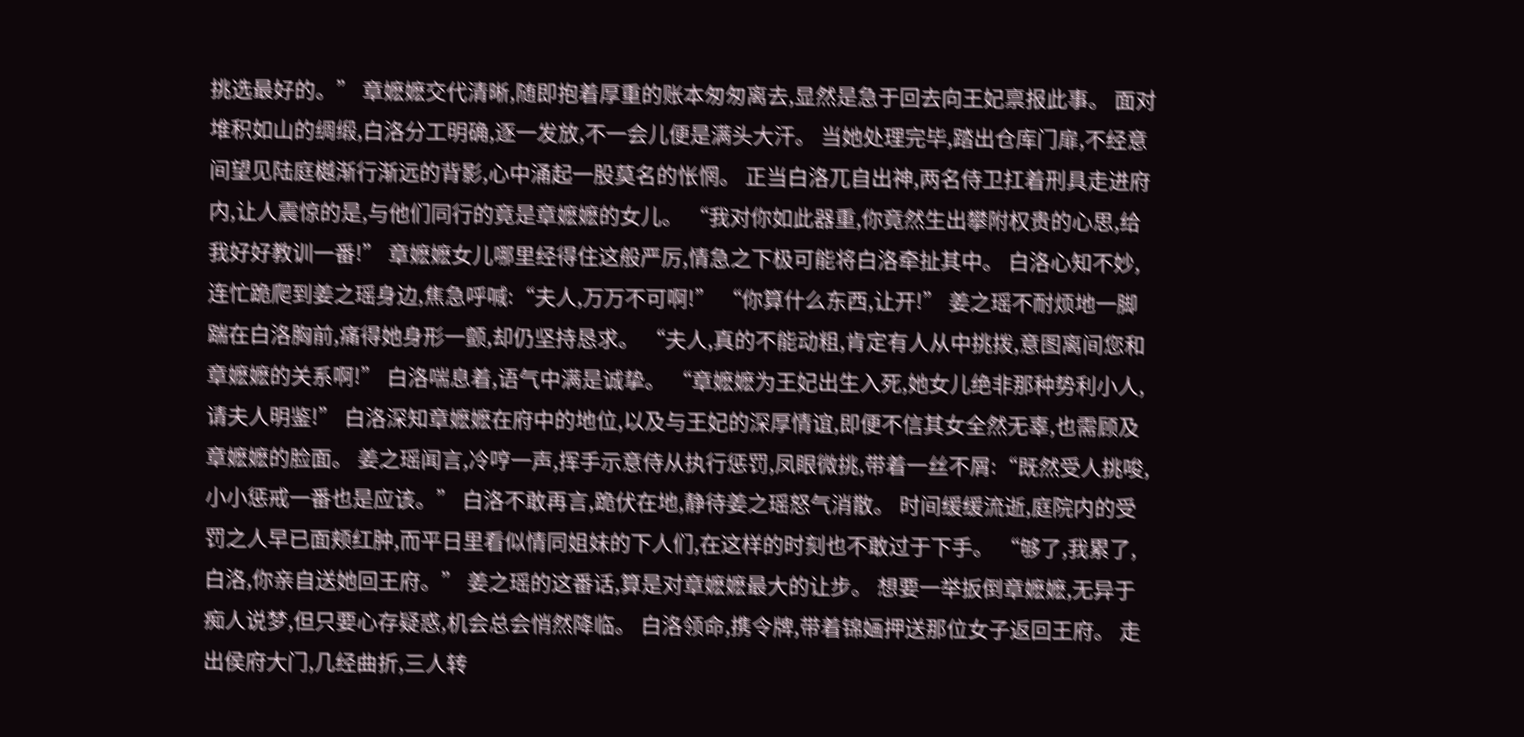挑选最好的。” 章嬷嬷交代清晰,随即抱着厚重的账本匆匆离去,显然是急于回去向王妃禀报此事。 面对堆积如山的绸缎,白洛分工明确,逐一发放,不一会儿便是满头大汗。 当她处理完毕,踏出仓库门扉,不经意间望见陆庭樾渐行渐远的背影,心中涌起一股莫名的怅惘。 正当白洛兀自出神,两名侍卫扛着刑具走进府内,让人震惊的是,与他们同行的竟是章嬷嬷的女儿。 “我对你如此器重,你竟然生出攀附权贵的心思,给我好好教训一番!” 章嬷嬷女儿哪里经得住这般严厉,情急之下极可能将白洛牵扯其中。 白洛心知不妙,连忙跪爬到姜之瑶身边,焦急呼喊:“夫人,万万不可啊!” “你算什么东西,让开!” 姜之瑶不耐烦地一脚踹在白洛胸前,痛得她身形一颤,却仍坚持恳求。 “夫人,真的不能动粗,肯定有人从中挑拨,意图离间您和章嬷嬷的关系啊!” 白洛喘息着,语气中满是诚挚。 “章嬷嬷为王妃出生入死,她女儿绝非那种势利小人,请夫人明鉴!” 白洛深知章嬷嬷在府中的地位,以及与王妃的深厚情谊,即便不信其女全然无辜,也需顾及章嬷嬷的脸面。 姜之瑶闻言,冷哼一声,挥手示意侍从执行惩罚,凤眼微挑,带着一丝不屑:“既然受人挑唆,小小惩戒一番也是应该。” 白洛不敢再言,跪伏在地,静待姜之瑶怒气消散。 时间缓缓流逝,庭院内的受罚之人早已面颊红肿,而平日里看似情同姐妹的下人们,在这样的时刻也不敢过于下手。 “够了,我累了,白洛,你亲自送她回王府。” 姜之瑶的这番话,算是对章嬷嬷最大的让步。 想要一举扳倒章嬷嬷,无异于痴人说梦,但只要心存疑惑,机会总会悄然降临。 白洛领命,携令牌,带着锦婳押送那位女子返回王府。 走出侯府大门,几经曲折,三人转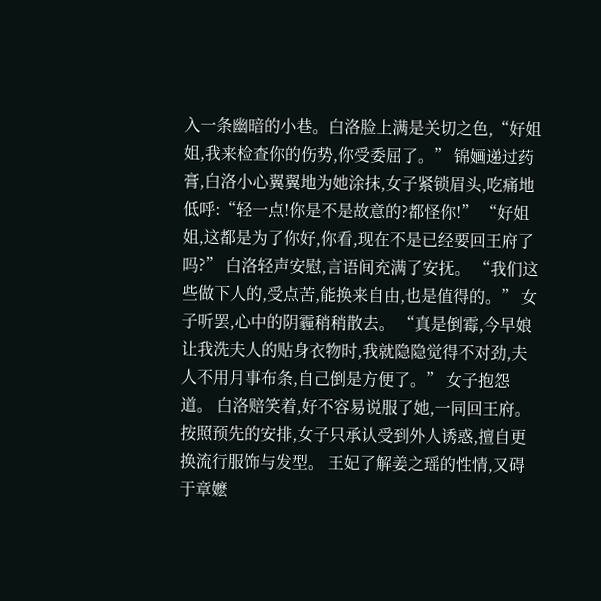入一条幽暗的小巷。白洛脸上满是关切之色,“好姐姐,我来检查你的伤势,你受委屈了。” 锦婳递过药膏,白洛小心翼翼地为她涂抹,女子紧锁眉头,吃痛地低呼:“轻一点!你是不是故意的?都怪你!” “好姐姐,这都是为了你好,你看,现在不是已经要回王府了吗?” 白洛轻声安慰,言语间充满了安抚。 “我们这些做下人的,受点苦,能换来自由,也是值得的。” 女子听罢,心中的阴霾稍稍散去。 “真是倒霉,今早娘让我洗夫人的贴身衣物时,我就隐隐觉得不对劲,夫人不用月事布条,自己倒是方便了。” 女子抱怨道。 白洛赔笑着,好不容易说服了她,一同回王府。 按照预先的安排,女子只承认受到外人诱惑,擅自更换流行服饰与发型。 王妃了解姜之瑶的性情,又碍于章嬷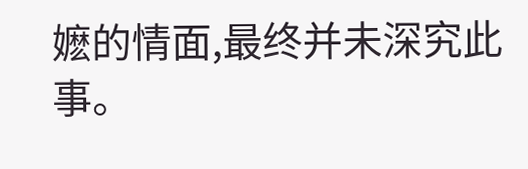嬷的情面,最终并未深究此事。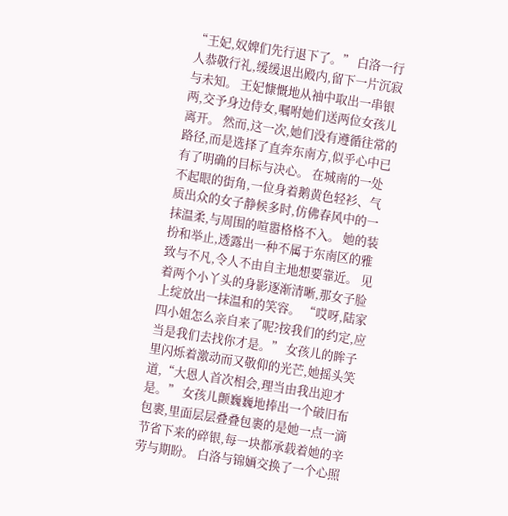“王妃,奴婢们先行退下了。” 白洛一行人恭敬行礼,缓缓退出殿内,留下一片沉寂与未知。 王妃慷慨地从袖中取出一串银两,交予身边侍女,嘱咐她们送两位女孩儿离开。 然而,这一次,她们没有遵循往常的路径,而是选择了直奔东南方,似乎心中已有了明确的目标与决心。 在城南的一处不起眼的街角,一位身着鹅黄色轻衫、气质出众的女子静候多时,仿佛春风中的一抹温柔,与周围的喧嚣格格不入。 她的装扮和举止,透露出一种不属于东南区的雅致与不凡,令人不由自主地想要靠近。 见着两个小丫头的身影逐渐清晰,那女子脸上绽放出一抹温和的笑容。 “哎呀,陆家四小姐怎么亲自来了呢?按我们的约定,应当是我们去找你才是。” 女孩儿的眸子里闪烁着激动而又敬仰的光芒,她摇头笑道,“大恩人首次相会,理当由我出迎才是。” 女孩儿颤巍巍地捧出一个破旧布包裹,里面层层叠叠包裹的是她一点一滴节省下来的碎银,每一块都承载着她的辛劳与期盼。 白洛与锦婳交换了一个心照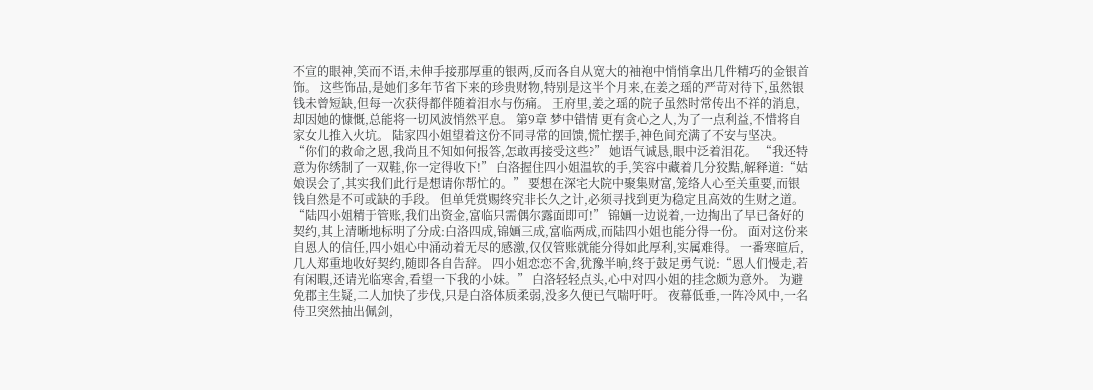不宣的眼神,笑而不语,未伸手接那厚重的银两,反而各自从宽大的袖袍中悄悄拿出几件精巧的金银首饰。 这些饰品,是她们多年节省下来的珍贵财物,特别是这半个月来,在姜之瑶的严苛对待下,虽然银钱未曾短缺,但每一次获得都伴随着泪水与伤痛。 王府里,姜之瑶的院子虽然时常传出不祥的消息,却因她的慷慨,总能将一切风波悄然平息。 第9章 梦中错情 更有贪心之人,为了一点利益,不惜将自家女儿推入火坑。 陆家四小姐望着这份不同寻常的回馈,慌忙摆手,神色间充满了不安与坚决。 “你们的救命之恩,我尚且不知如何报答,怎敢再接受这些?” 她语气诚恳,眼中泛着泪花。 “我还特意为你绣制了一双鞋,你一定得收下!” 白洛握住四小姐温软的手,笑容中藏着几分狡黠,解释道:“姑娘误会了,其实我们此行是想请你帮忙的。” 要想在深宅大院中聚集财富,笼络人心至关重要,而银钱自然是不可或缺的手段。 但单凭赏赐终究非长久之计,必须寻找到更为稳定且高效的生财之道。 “陆四小姐精于管账,我们出资金,富临只需偶尔露面即可!” 锦婳一边说着,一边掏出了早已备好的契约,其上清晰地标明了分成:白洛四成,锦婳三成,富临两成,而陆四小姐也能分得一份。 面对这份来自恩人的信任,四小姐心中涌动着无尽的感激,仅仅管账就能分得如此厚利,实属难得。 一番寒暄后,几人郑重地收好契约,随即各自告辞。 四小姐恋恋不舍,犹豫半晌,终于鼓足勇气说:“恩人们慢走,若有闲暇,还请光临寒舍,看望一下我的小妹。” 白洛轻轻点头,心中对四小姐的挂念颇为意外。 为避免郡主生疑,二人加快了步伐,只是白洛体质柔弱,没多久便已气喘吁吁。 夜幕低垂,一阵冷风中,一名侍卫突然抽出佩剑,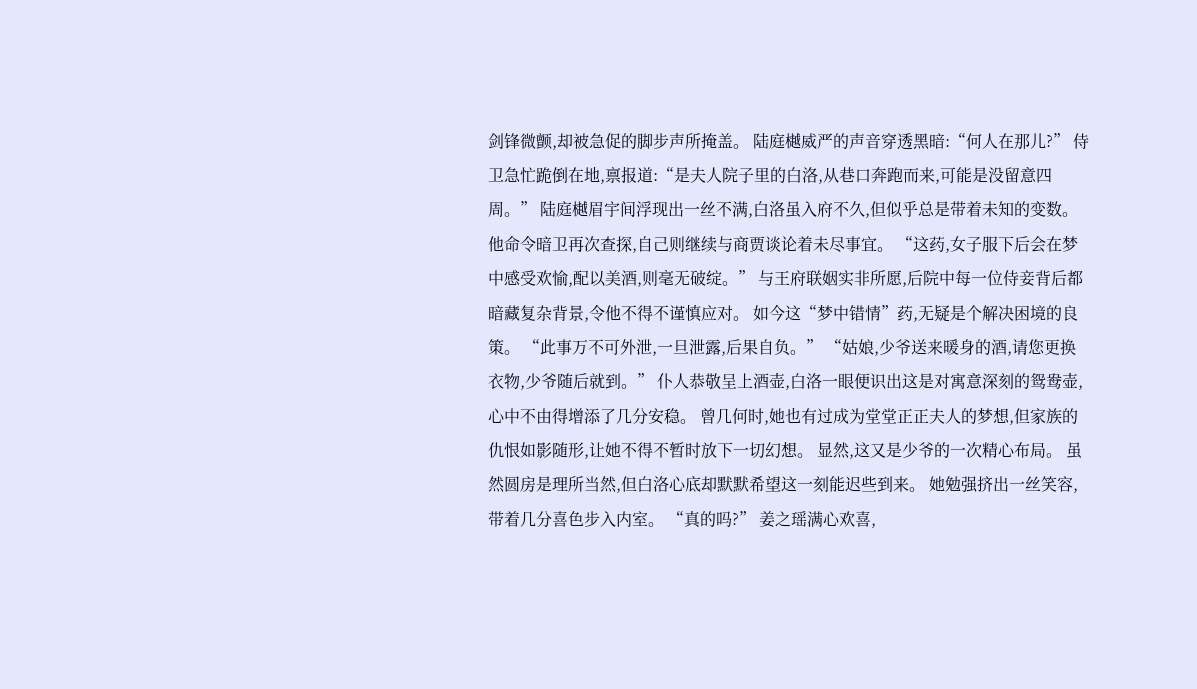剑锋微颤,却被急促的脚步声所掩盖。 陆庭樾威严的声音穿透黑暗:“何人在那儿?” 侍卫急忙跪倒在地,禀报道:“是夫人院子里的白洛,从巷口奔跑而来,可能是没留意四周。” 陆庭樾眉宇间浮现出一丝不满,白洛虽入府不久,但似乎总是带着未知的变数。 他命令暗卫再次查探,自己则继续与商贾谈论着未尽事宜。 “这药,女子服下后会在梦中感受欢愉,配以美酒,则毫无破绽。” 与王府联姻实非所愿,后院中每一位侍妾背后都暗藏复杂背景,令他不得不谨慎应对。 如今这“梦中错情”药,无疑是个解决困境的良策。 “此事万不可外泄,一旦泄露,后果自负。” “姑娘,少爷送来暖身的酒,请您更换衣物,少爷随后就到。” 仆人恭敬呈上酒壶,白洛一眼便识出这是对寓意深刻的鸳鸯壶,心中不由得增添了几分安稳。 曾几何时,她也有过成为堂堂正正夫人的梦想,但家族的仇恨如影随形,让她不得不暂时放下一切幻想。 显然,这又是少爷的一次精心布局。 虽然圆房是理所当然,但白洛心底却默默希望这一刻能迟些到来。 她勉强挤出一丝笑容,带着几分喜色步入内室。 “真的吗?” 姜之瑶满心欢喜,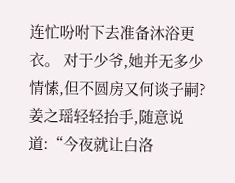连忙吩咐下去准备沐浴更衣。 对于少爷,她并无多少情愫,但不圆房又何谈子嗣? 姜之瑶轻轻抬手,随意说道:“今夜就让白洛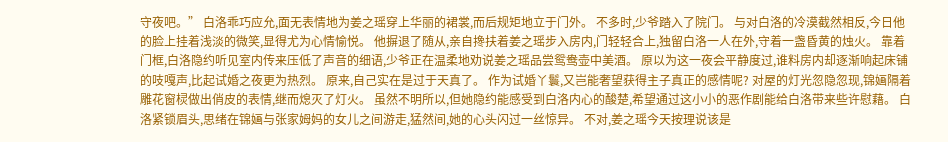守夜吧。” 白洛乖巧应允,面无表情地为姜之瑶穿上华丽的裙裳,而后规矩地立于门外。 不多时,少爷踏入了院门。 与对白洛的冷漠截然相反,今日他的脸上挂着浅淡的微笑,显得尤为心情愉悦。 他摒退了随从,亲自搀扶着姜之瑶步入房内,门轻轻合上,独留白洛一人在外,守着一盏昏黄的烛火。 靠着门框,白洛隐约听见室内传来压低了声音的细语,少爷正在温柔地劝说姜之瑶品尝鸳鸯壶中美酒。 原以为这一夜会平静度过,谁料房内却逐渐响起床铺的吱嘎声,比起试婚之夜更为热烈。 原来,自己实在是过于天真了。 作为试婚丫鬟,又岂能奢望获得主子真正的感情呢? 对屋的灯光忽隐忽现,锦婳隔着雕花窗棂做出俏皮的表情,继而熄灭了灯火。 虽然不明所以,但她隐约能感受到白洛内心的酸楚,希望通过这小小的恶作剧能给白洛带来些许慰藉。 白洛紧锁眉头,思绪在锦婳与张家姆妈的女儿之间游走,猛然间,她的心头闪过一丝惊异。 不对,姜之瑶今天按理说该是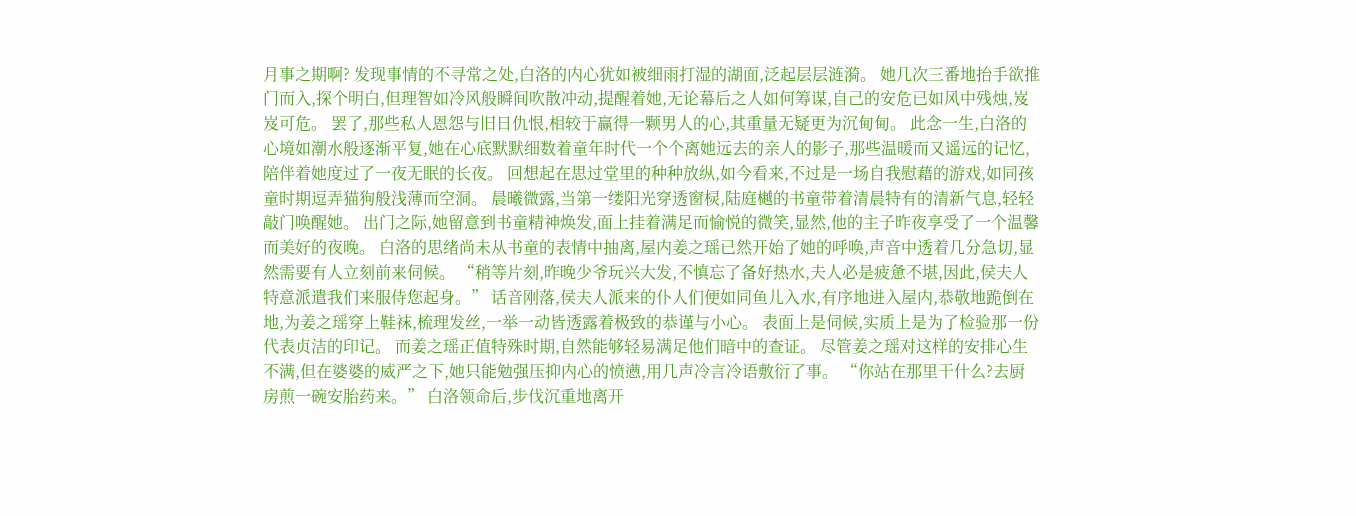月事之期啊? 发现事情的不寻常之处,白洛的内心犹如被细雨打湿的湖面,泛起层层涟漪。 她几次三番地抬手欲推门而入,探个明白,但理智如冷风般瞬间吹散冲动,提醒着她,无论幕后之人如何筹谋,自己的安危已如风中残烛,岌岌可危。 罢了,那些私人恩怨与旧日仇恨,相较于赢得一颗男人的心,其重量无疑更为沉甸甸。 此念一生,白洛的心境如潮水般逐渐平复,她在心底默默细数着童年时代一个个离她远去的亲人的影子,那些温暖而又遥远的记忆,陪伴着她度过了一夜无眠的长夜。 回想起在思过堂里的种种放纵,如今看来,不过是一场自我慰藉的游戏,如同孩童时期逗弄猫狗般浅薄而空洞。 晨曦微露,当第一缕阳光穿透窗棂,陆庭樾的书童带着清晨特有的清新气息,轻轻敲门唤醒她。 出门之际,她留意到书童精神焕发,面上挂着满足而愉悦的微笑,显然,他的主子昨夜享受了一个温馨而美好的夜晚。 白洛的思绪尚未从书童的表情中抽离,屋内姜之瑶已然开始了她的呼唤,声音中透着几分急切,显然需要有人立刻前来伺候。 “稍等片刻,昨晚少爷玩兴大发,不慎忘了备好热水,夫人必是疲惫不堪,因此,侯夫人特意派遣我们来服侍您起身。” 话音刚落,侯夫人派来的仆人们便如同鱼儿入水,有序地进入屋内,恭敬地跪倒在地,为姜之瑶穿上鞋袜,梳理发丝,一举一动皆透露着极致的恭谨与小心。 表面上是伺候,实质上是为了检验那一份代表贞洁的印记。 而姜之瑶正值特殊时期,自然能够轻易满足他们暗中的查证。 尽管姜之瑶对这样的安排心生不满,但在婆婆的威严之下,她只能勉强压抑内心的愤懑,用几声冷言冷语敷衍了事。 “你站在那里干什么?去厨房煎一碗安胎药来。” 白洛领命后,步伐沉重地离开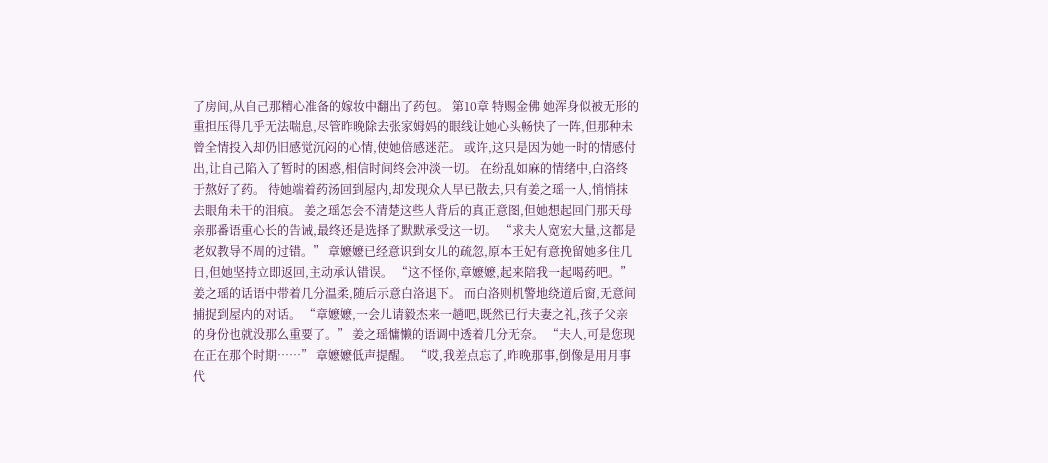了房间,从自己那精心准备的嫁妆中翻出了药包。 第10章 特赐金佛 她浑身似被无形的重担压得几乎无法喘息,尽管昨晚除去张家姆妈的眼线让她心头畅快了一阵,但那种未曾全情投入却仍旧感觉沉闷的心情,使她倍感迷茫。 或许,这只是因为她一时的情感付出,让自己陷入了暂时的困惑,相信时间终会冲淡一切。 在纷乱如麻的情绪中,白洛终于熬好了药。 待她端着药汤回到屋内,却发现众人早已散去,只有姜之瑶一人,悄悄抹去眼角未干的泪痕。 姜之瑶怎会不清楚这些人背后的真正意图,但她想起回门那天母亲那番语重心长的告诫,最终还是选择了默默承受这一切。 “求夫人宽宏大量,这都是老奴教导不周的过错。” 章嬷嬷已经意识到女儿的疏忽,原本王妃有意挽留她多住几日,但她坚持立即返回,主动承认错误。 “这不怪你,章嬷嬷,起来陪我一起喝药吧。” 姜之瑶的话语中带着几分温柔,随后示意白洛退下。 而白洛则机警地绕道后窗,无意间捕捉到屋内的对话。 “章嬷嬷,一会儿请毅杰来一趟吧,既然已行夫妻之礼,孩子父亲的身份也就没那么重要了。” 姜之瑶慵懒的语调中透着几分无奈。 “夫人,可是您现在正在那个时期……” 章嬷嬷低声提醒。 “哎,我差点忘了,昨晚那事,倒像是用月事代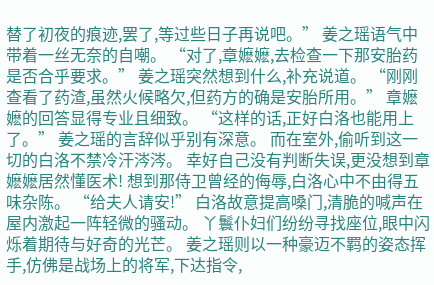替了初夜的痕迹,罢了,等过些日子再说吧。” 姜之瑶语气中带着一丝无奈的自嘲。 “对了,章嬷嬷,去检查一下那安胎药是否合乎要求。” 姜之瑶突然想到什么,补充说道。 “刚刚查看了药渣,虽然火候略欠,但药方的确是安胎所用。” 章嬷嬷的回答显得专业且细致。 “这样的话,正好白洛也能用上了。” 姜之瑶的言辞似乎别有深意。 而在室外,偷听到这一切的白洛不禁冷汗涔涔。 幸好自己没有判断失误,更没想到章嬷嬷居然懂医术! 想到那侍卫曾经的侮辱,白洛心中不由得五味杂陈。 “给夫人请安!” 白洛故意提高嗓门,清脆的喊声在屋内激起一阵轻微的骚动。 丫鬟仆妇们纷纷寻找座位,眼中闪烁着期待与好奇的光芒。 姜之瑶则以一种豪迈不羁的姿态挥手,仿佛是战场上的将军,下达指令,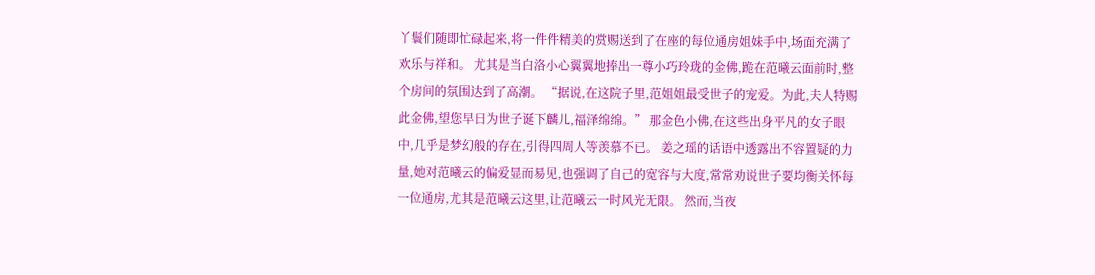丫鬟们随即忙碌起来,将一件件精美的赏赐送到了在座的每位通房姐妹手中,场面充满了欢乐与祥和。 尤其是当白洛小心翼翼地捧出一尊小巧玲珑的金佛,跪在范曦云面前时,整个房间的氛围达到了高潮。 “据说,在这院子里,范姐姐最受世子的宠爱。为此,夫人特赐此金佛,望您早日为世子诞下麟儿,福泽绵绵。” 那金色小佛,在这些出身平凡的女子眼中,几乎是梦幻般的存在,引得四周人等羡慕不已。 姜之瑶的话语中透露出不容置疑的力量,她对范曦云的偏爱显而易见,也强调了自己的宽容与大度,常常劝说世子要均衡关怀每一位通房,尤其是范曦云这里,让范曦云一时风光无限。 然而,当夜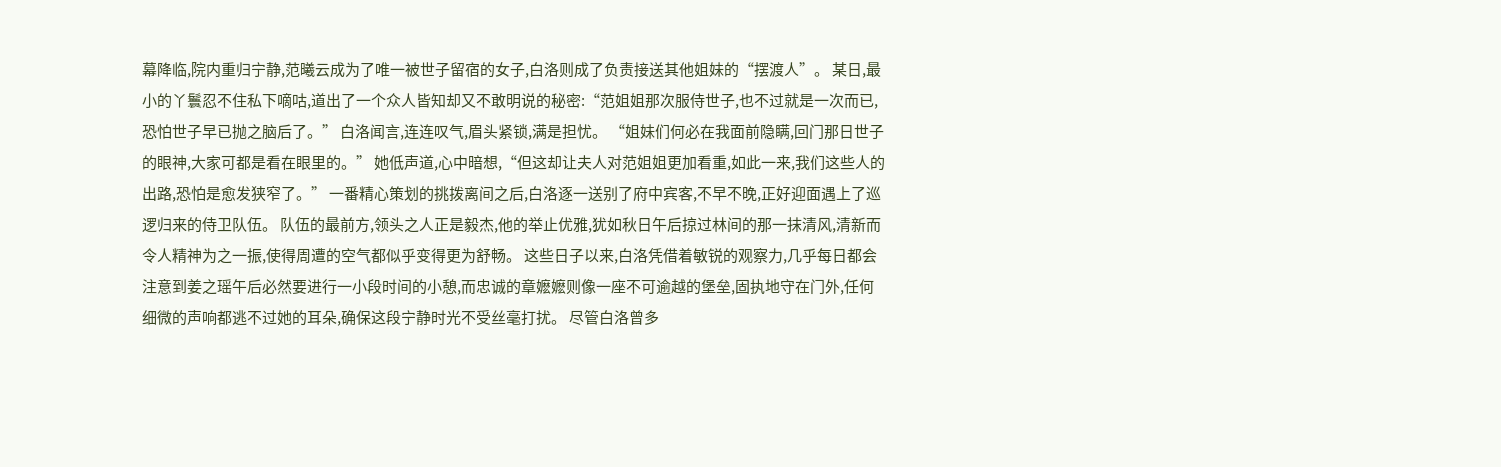幕降临,院内重归宁静,范曦云成为了唯一被世子留宿的女子,白洛则成了负责接送其他姐妹的“摆渡人”。 某日,最小的丫鬟忍不住私下嘀咕,道出了一个众人皆知却又不敢明说的秘密:“范姐姐那次服侍世子,也不过就是一次而已,恐怕世子早已抛之脑后了。” 白洛闻言,连连叹气,眉头紧锁,满是担忧。 “姐妹们何必在我面前隐瞒,回门那日世子的眼神,大家可都是看在眼里的。” 她低声道,心中暗想,“但这却让夫人对范姐姐更加看重,如此一来,我们这些人的出路,恐怕是愈发狭窄了。” 一番精心策划的挑拨离间之后,白洛逐一送别了府中宾客,不早不晚,正好迎面遇上了巡逻归来的侍卫队伍。 队伍的最前方,领头之人正是毅杰,他的举止优雅,犹如秋日午后掠过林间的那一抹清风,清新而令人精神为之一振,使得周遭的空气都似乎变得更为舒畅。 这些日子以来,白洛凭借着敏锐的观察力,几乎每日都会注意到姜之瑶午后必然要进行一小段时间的小憩,而忠诚的章嬷嬷则像一座不可逾越的堡垒,固执地守在门外,任何细微的声响都逃不过她的耳朵,确保这段宁静时光不受丝毫打扰。 尽管白洛曾多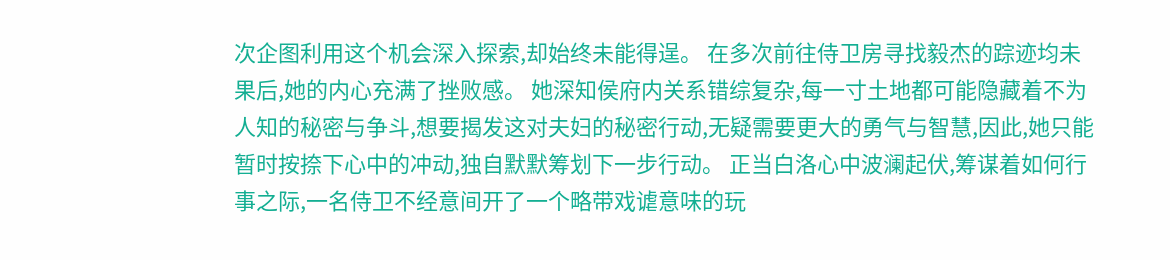次企图利用这个机会深入探索,却始终未能得逞。 在多次前往侍卫房寻找毅杰的踪迹均未果后,她的内心充满了挫败感。 她深知侯府内关系错综复杂,每一寸土地都可能隐藏着不为人知的秘密与争斗,想要揭发这对夫妇的秘密行动,无疑需要更大的勇气与智慧,因此,她只能暂时按捺下心中的冲动,独自默默筹划下一步行动。 正当白洛心中波澜起伏,筹谋着如何行事之际,一名侍卫不经意间开了一个略带戏谑意味的玩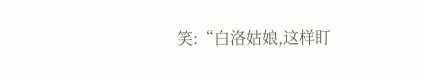笑:“白洛姑娘,这样盯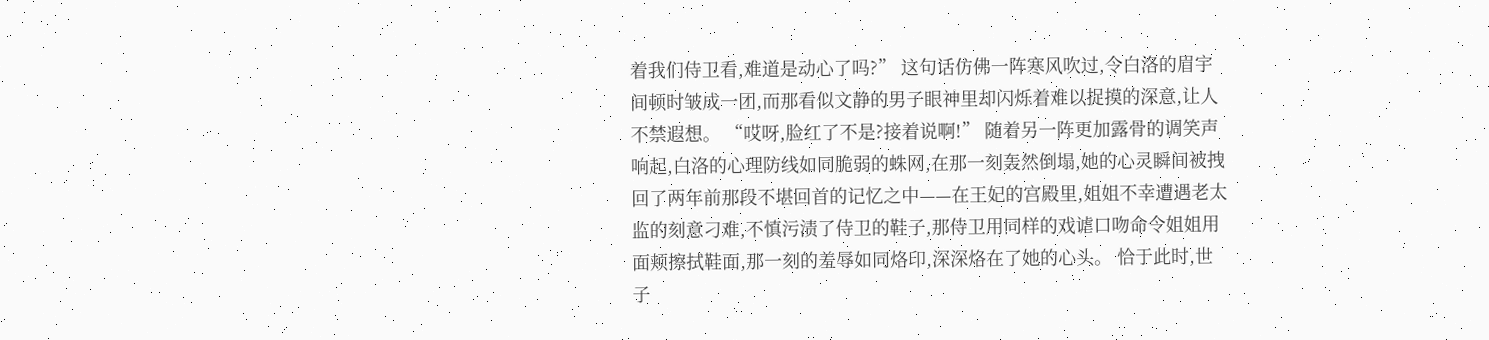着我们侍卫看,难道是动心了吗?” 这句话仿佛一阵寒风吹过,令白洛的眉宇间顿时皱成一团,而那看似文静的男子眼神里却闪烁着难以捉摸的深意,让人不禁遐想。 “哎呀,脸红了不是?接着说啊!” 随着另一阵更加露骨的调笑声响起,白洛的心理防线如同脆弱的蛛网,在那一刻轰然倒塌,她的心灵瞬间被拽回了两年前那段不堪回首的记忆之中——在王妃的宫殿里,姐姐不幸遭遇老太监的刻意刁难,不慎污渍了侍卫的鞋子,那侍卫用同样的戏谑口吻命令姐姐用面颊擦拭鞋面,那一刻的羞辱如同烙印,深深烙在了她的心头。 恰于此时,世子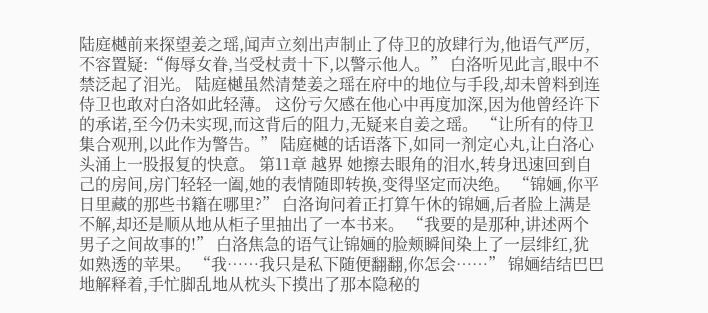陆庭樾前来探望姜之瑶,闻声立刻出声制止了侍卫的放肆行为,他语气严厉,不容置疑:“侮辱女眷,当受杖责十下,以警示他人。” 白洛听见此言,眼中不禁泛起了泪光。 陆庭樾虽然清楚姜之瑶在府中的地位与手段,却未曾料到连侍卫也敢对白洛如此轻薄。 这份亏欠感在他心中再度加深,因为他曾经许下的承诺,至今仍未实现,而这背后的阻力,无疑来自姜之瑶。 “让所有的侍卫集合观刑,以此作为警告。” 陆庭樾的话语落下,如同一剂定心丸,让白洛心头涌上一股报复的快意。 第11章 越界 她擦去眼角的泪水,转身迅速回到自己的房间,房门轻轻一阖,她的表情随即转换,变得坚定而决绝。 “锦婳,你平日里藏的那些书籍在哪里?” 白洛询问着正打算午休的锦婳,后者脸上满是不解,却还是顺从地从柜子里抽出了一本书来。 “我要的是那种,讲述两个男子之间故事的!” 白洛焦急的语气让锦婳的脸颊瞬间染上了一层绯红,犹如熟透的苹果。 “我……我只是私下随便翻翻,你怎会……” 锦婳结结巴巴地解释着,手忙脚乱地从枕头下摸出了那本隐秘的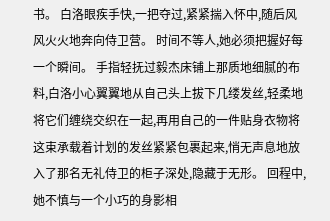书。 白洛眼疾手快,一把夺过,紧紧揣入怀中,随后风风火火地奔向侍卫营。 时间不等人,她必须把握好每一个瞬间。 手指轻抚过毅杰床铺上那质地细腻的布料,白洛小心翼翼地从自己头上拔下几缕发丝,轻柔地将它们缠绕交织在一起,再用自己的一件贴身衣物将这束承载着计划的发丝紧紧包裹起来,悄无声息地放入了那名无礼侍卫的柜子深处,隐藏于无形。 回程中,她不慎与一个小巧的身影相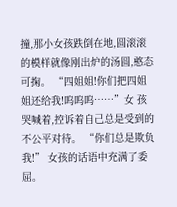撞,那小女孩跌倒在地,圆滚滚的模样就像刚出炉的汤圆,憨态可掬。 “四姐姐!你们把四姐姐还给我!呜呜呜……”女 孩哭喊着,控诉着自己总是受到的不公平对待。 “你们总是欺负我!” 女孩的话语中充满了委屈。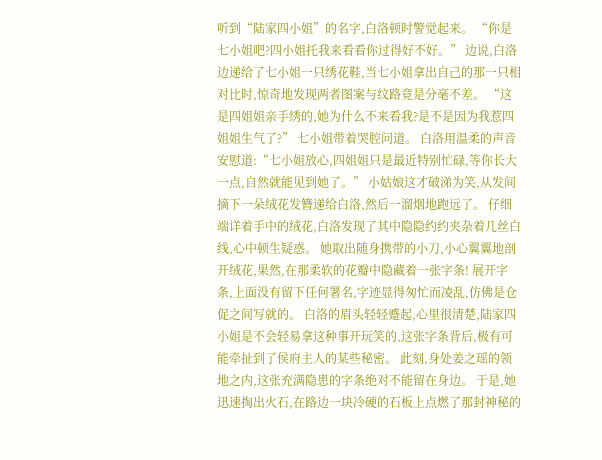听到“陆家四小姐”的名字,白洛顿时警觉起来。 “你是七小姐吧?四小姐托我来看看你过得好不好。” 边说,白洛边递给了七小姐一只绣花鞋,当七小姐拿出自己的那一只相对比时,惊奇地发现两者图案与纹路竟是分毫不差。 “这是四姐姐亲手绣的,她为什么不来看我?是不是因为我惹四姐姐生气了?” 七小姐带着哭腔问道。 白洛用温柔的声音安慰道:“七小姐放心,四姐姐只是最近特别忙碌,等你长大一点,自然就能见到她了。” 小姑娘这才破涕为笑,从发间摘下一朵绒花发簪递给白洛,然后一溜烟地跑远了。 仔细端详着手中的绒花,白洛发现了其中隐隐约约夹杂着几丝白线,心中顿生疑惑。 她取出随身携带的小刀,小心翼翼地剖开绒花,果然,在那柔软的花瓣中隐藏着一张字条! 展开字条,上面没有留下任何署名,字迹显得匆忙而凌乱,仿佛是仓促之间写就的。 白洛的眉头轻轻蹙起,心里很清楚,陆家四小姐是不会轻易拿这种事开玩笑的,这张字条背后,极有可能牵扯到了侯府主人的某些秘密。 此刻,身处姜之瑶的领地之内,这张充满隐患的字条绝对不能留在身边。 于是,她迅速掏出火石,在路边一块冷硬的石板上点燃了那封神秘的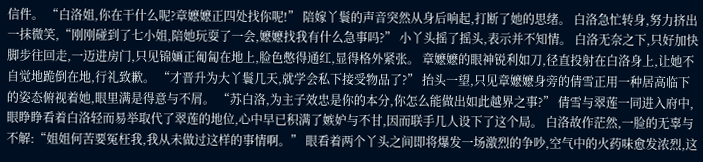信件。 “白洛姐,你在干什么呢?章嬷嬷正四处找你呢!” 陪嫁丫鬟的声音突然从身后响起,打断了她的思绪。 白洛急忙转身,努力挤出一抹微笑,“刚刚碰到了七小姐,陪她玩耍了一会,嬷嬷找我有什么急事吗?” 小丫头摇了摇头,表示并不知情。 白洛无奈之下,只好加快脚步往回走,一迈进房门,只见锦婳正匍匐在地上,脸色憋得通红,显得格外紧张。 章嬷嬷的眼神锐利如刀,径直投射在白洛身上,让她不自觉地跪倒在地,行礼致歉。 “才晋升为大丫鬟几天,就学会私下接受物品了?” 抬头一望,只见章嬷嬷身旁的倩雪正用一种居高临下的姿态俯视着她,眼里满是得意与不屑。 “苏白洛,为主子效忠是你的本分,你怎么能做出如此越界之事?” 倩雪与翠莲一同进入府中,眼睁睁看着白洛轻而易举取代了翠莲的地位,心中早已积满了嫉妒与不甘,因而联手几人设下了这个局。 白洛故作茫然,一脸的无辜与不解:“姐姐何苦要冤枉我,我从未做过这样的事情啊。” 眼看着两个丫头之间即将爆发一场激烈的争吵,空气中的火药味愈发浓烈,这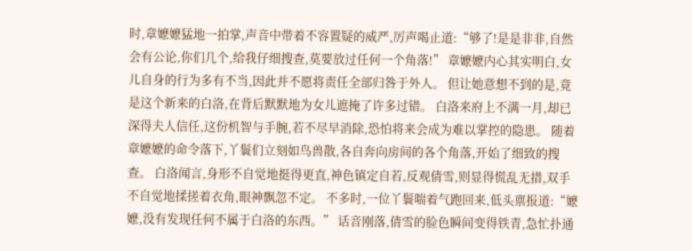时,章嬷嬷猛地一拍掌,声音中带着不容置疑的威严,厉声喝止道:“够了!是是非非,自然会有公论,你们几个,给我仔细搜查,莫要放过任何一个角落!” 章嬷嬷内心其实明白,女儿自身的行为多有不当,因此并不愿将责任全部归咎于外人。 但让她意想不到的是,竟是这个新来的白洛,在背后默默地为女儿遮掩了许多过错。 白洛来府上不满一月,却已深得夫人信任,这份机智与手腕,若不尽早消除,恐怕将来会成为难以掌控的隐患。 随着章嬷嬷的命令落下,丫鬟们立刻如鸟兽散,各自奔向房间的各个角落,开始了细致的搜查。 白洛闻言,身形不自觉地挺得更直,神色镇定自若,反观倩雪,则显得慌乱无措,双手不自觉地揉搓着衣角,眼神飘忽不定。 不多时,一位丫鬟喘着气跑回来,低头禀报道:“嬷嬷,没有发现任何不属于白洛的东西。” 话音刚落,倩雪的脸色瞬间变得铁青,急忙扑通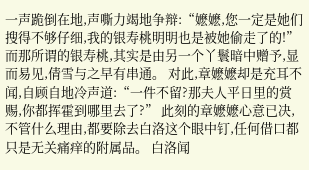一声跪倒在地,声嘶力竭地争辩:“嬷嬷,您一定是她们搜得不够仔细,我的银寿桃明明也是被她偷走了的!” 而那所谓的银寿桃,其实是由另一个丫鬟暗中赠予,显而易见,倩雪与之早有串通。 对此,章嬷嬷却是充耳不闻,自顾自地冷声道:“一件不留?那夫人平日里的赏赐,你都挥霍到哪里去了?” 此刻的章嬷嬷心意已决,不管什么理由,都要除去白洛这个眼中钉,任何借口都只是无关痛痒的附属品。 白洛闻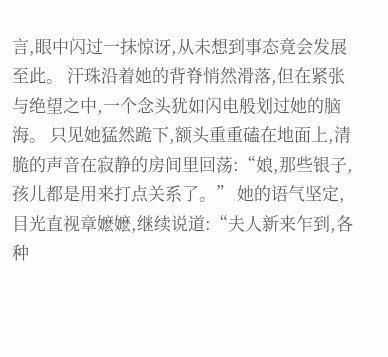言,眼中闪过一抹惊讶,从未想到事态竟会发展至此。 汗珠沿着她的背脊悄然滑落,但在紧张与绝望之中,一个念头犹如闪电般划过她的脑海。 只见她猛然跪下,额头重重磕在地面上,清脆的声音在寂静的房间里回荡:“娘,那些银子,孩儿都是用来打点关系了。” 她的语气坚定,目光直视章嬷嬷,继续说道:“夫人新来乍到,各种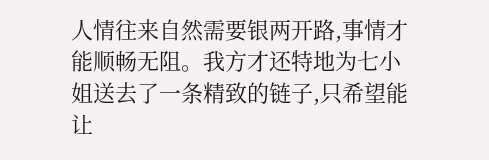人情往来自然需要银两开路,事情才能顺畅无阻。我方才还特地为七小姐送去了一条精致的链子,只希望能让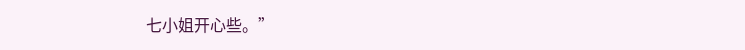七小姐开心些。”